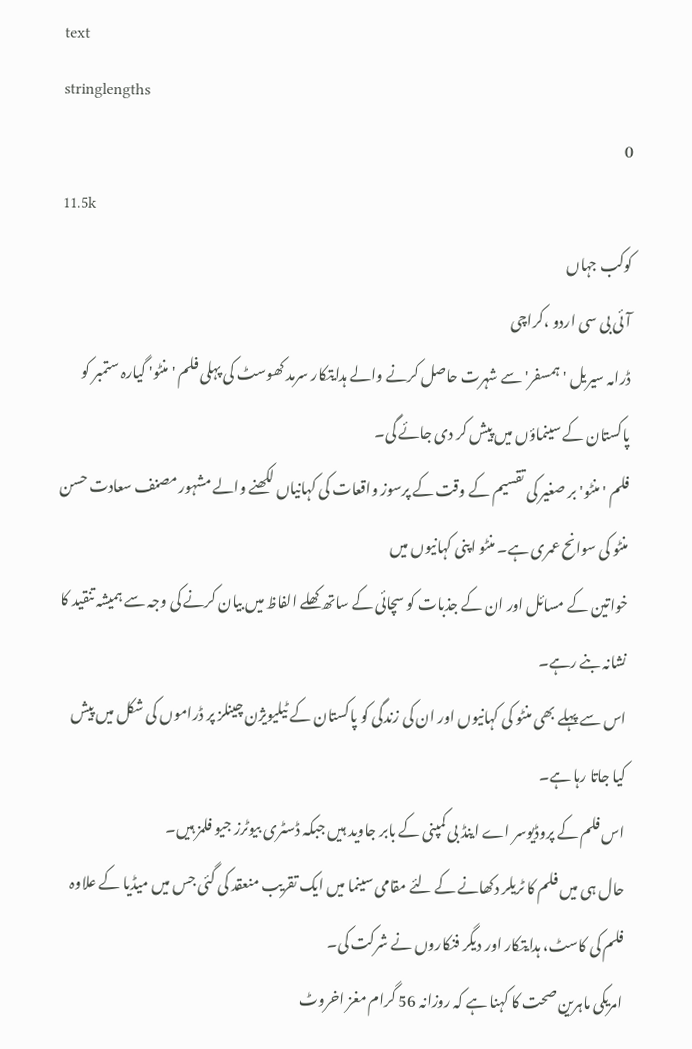text
stringlengths
0
11.5k
کوکب جہاں
آئی بی سی اردو ،کراچی
ڈرامہ سیریل 'ہمسفر' سے شہرت حاصل کرنے والے ہدایتکار سرمد کھوسٹ کی پہلی فلم 'منٹو' گیارہ ستمبر کو پاکستان کے سینماؤں میں پیش کر دی جائے گی۔
فلم 'منٹو' بر صغیر کی تقسیم کے وقت کے پرسوز واقعات کی کہانیاں لکھنے والے مشہور مصنف سعادت حسن منٹو کی سوانح عمری ہے۔ منٹو اپنی کہانیوں میں
خواتین کے مسائل اور ان کے جذبات کو سچائی کے ساتھ کھلے الفاظ میں بیان کرنے کی وجہ سے ہمیشہ تنقید کا نشانہ بنے رہے۔
اس سے پہلے بھی منٹو کی کہانیوں اور ان کی زندگی کو پاکستان کے ٹیلیویژن چینلز پر ڈراموں کی شکل میں پیش کیا جاتا رہا ہے۔
اس فلم کے پروڈیوسر اے اینڈ بی کمپنی کے بابر جاوید ہیں جبکہ ڈسٹری بیوٹرز جیو فلمز ہیں۔
حال ہی میں فلم کا ٹریلر دکھانے کے لئے مقامی سینما میں ایک تقریب منعقد کی گئی جس میں میڈیا کے علاوہ فلم کی کاسٹ، ہدایتکار اور دیگر فنکاروں نے شرکت کی۔
امریکی ماہرین صحت کا کہنا ہے کہ روزانہ 56 گرام مغز اخروٹ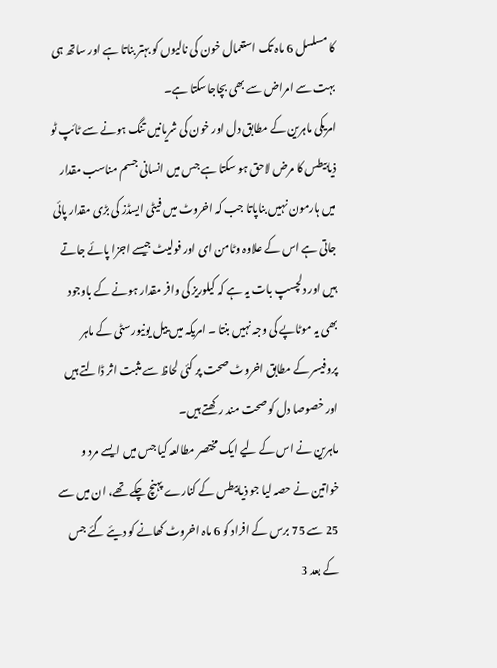کا مسلسل 6 ماہ تک استعمال خون کی نالیوں کو بہتر بناتا ہے اور ساتھ ہی بہت سے امراض سے بھی بچاجاسکتا ہے۔
امریکی ماہرین کے مطابق دل اور خون کی شریانیں تنگ ہونے سے ٹائپ ٹو ذیابیطس کا مرض لاحق ہو سکتا ہے جس میں انسانی جسم مناسب مقدار میں ہارمون نہیں بناپاتا جب کہ اخروٹ میں فیٹی ایسڈز کی بڑی مقدار پائی جاتی ہے اس کے علاوہ وٹامن ای اور فولیٹ جیسے اجزا پائے جاتے ہیں اور دلچسپ بات یہ ہے کہ کیلوریز کی وافر مقدار ہونے کے باوجود بھی یہ موٹاپے کی وجہ نہیں بنتا ۔ امریکہ میں ییل یونیورسٹی کے ماہر پروفیسر کے مطابق اخروٹ صحت پر کئی لحاظ سے مثبت اثر ڈالتے ہیں اور خصوصا دل کو صحت مند رکھتے ہیں۔
ماہرین نے اس کے لیے ایک مختصر مطالعہ کیا جس میں ایسے مرد و خواتین نے حصہ لیا جو ذیابیطس کے کنارے پہنچ چکے تھے، ان میں سے 25 سے 75 برس کے افراد کو 6 ماہ اخروٹ کھانے کو دیئے گئے جس کے بعد 3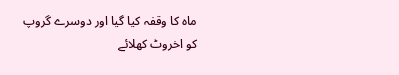ماہ کا وقفہ کیا گیا اور دوسرے گروپ کو اخروٹ کھلائے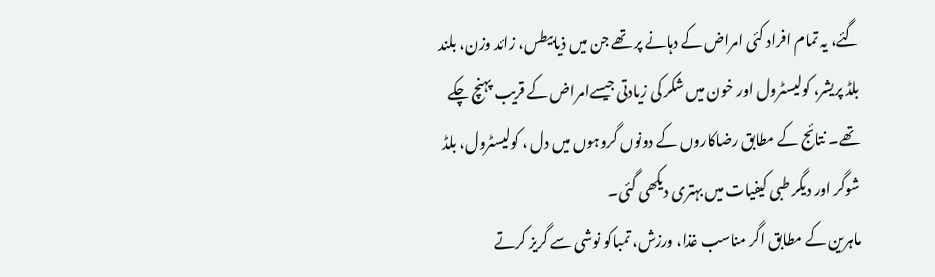گئے، یہ تمام افراد کئی امراض کے دہانے پر تھے جن میں ذیابیطس، زائد وزن، بلند بلڈ پریشر، کولیسٹرول اور خون میں شکر کی زیادتی جیسےامراض کے قریب پہنچ چکے تھے۔ نتائج کے مطابق رضاکاروں کے دونوں گروہوں میں دل ، کولیسٹرول، بلڈ شوگر اور دیگر طبی کیفیات میں بہتری دیکھی گئی۔
ماہرین کے مطابق اگر مناسب غذا، ورزش، تمباکو نوشی سے گریز کرتے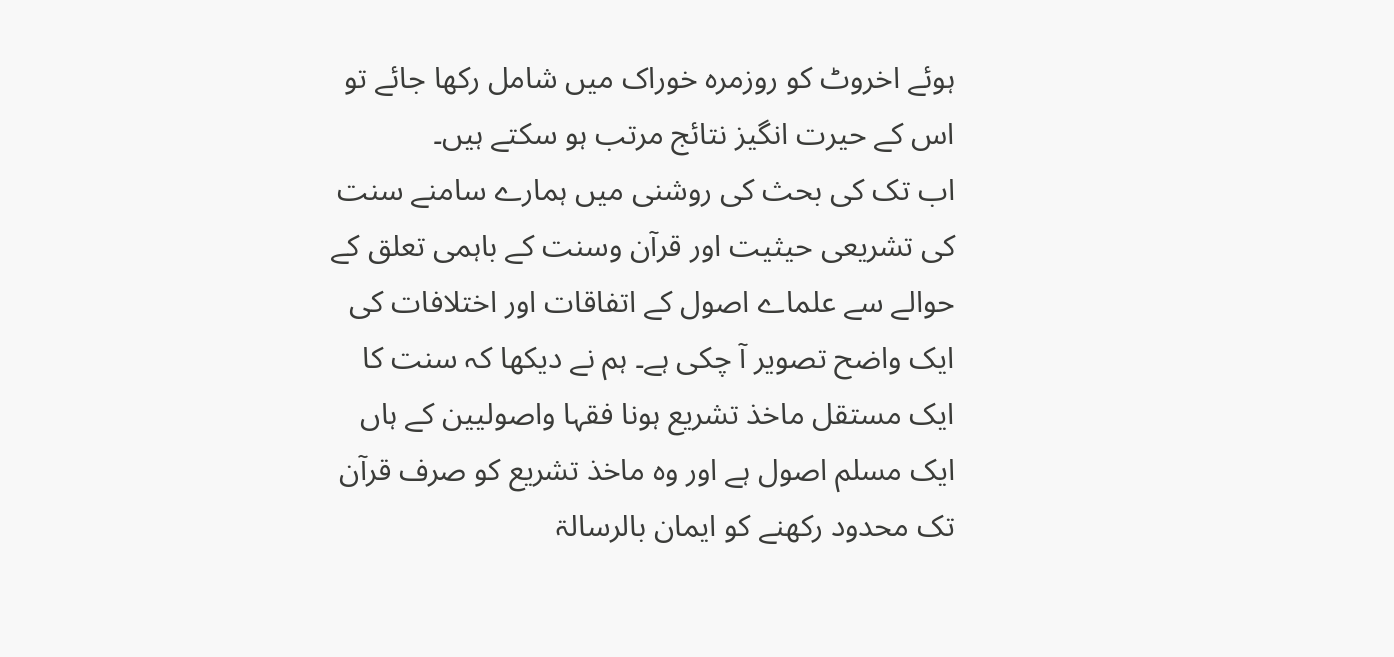ہوئے اخروٹ کو روزمرہ خوراک میں شامل رکھا جائے تو اس کے حیرت انگیز نتائج مرتب ہو سکتے ہیں۔
اب تک کی بحث کی روشنی میں ہمارے سامنے سنت کی تشریعی حیثیت اور قرآن وسنت کے باہمی تعلق کے حوالے سے علماے اصول کے اتفاقات اور اختلافات کی ایک واضح تصویر آ چکی ہے۔ ہم نے دیکھا کہ سنت کا ایک مستقل ماخذ تشریع ہونا فقہا واصولیین کے ہاں ایک مسلم اصول ہے اور وہ ماخذ تشریع کو صرف قرآن تک محدود رکھنے کو ایمان بالرسالۃ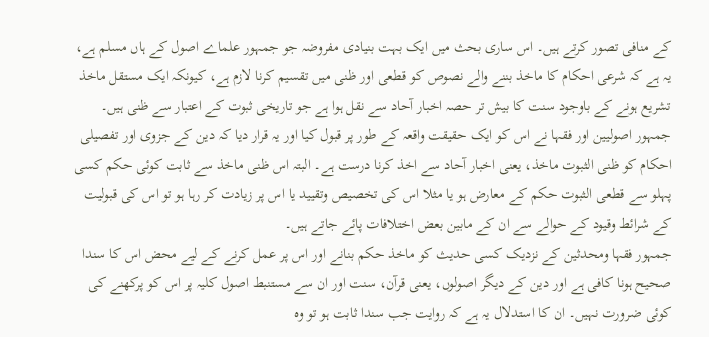کے منافی تصور کرتے ہیں۔ اس ساری بحث میں ایک بہت بنیادی مفروضہ جو جمہور علماے اصول کے ہاں مسلم ہے، یہ ہے کہ شرعی احکام کا ماخذ بننے والے نصوص کو قطعی اور ظنی میں تقسیم کرنا لازم ہے، کیونکہ ایک مستقل ماخذ تشریع ہونے کے باوجود سنت کا بیش تر حصہ اخبار آحاد سے نقل ہوا ہے جو تاریخی ثبوت کے اعتبار سے ظنی ہیں۔ جمہور اصولیین اور فقہا نے اس کو ایک حقیقت واقعہ کے طور پر قبول کیا اور یہ قرار دیا کہ دین کے جزوی اور تفصیلی احکام کو ظنی الثبوت ماخذ، یعنی اخبار آحاد سے اخذ کرنا درست ہے۔ البتہ اس ظنی ماخذ سے ثابت کوئی حکم کسی پہلو سے قطعی الثبوت حکم کے معارض ہو یا مثلا اس کی تخصیص وتقیید یا اس پر زیادت کر رہا ہو تو اس کی قبولیت کے شرائط وقیود کے حوالے سے ان کے مابین بعض اختلافات پائے جاتے ہیں۔
جمہور فقہا ومحدثین کے نزدیک کسی حدیث کو ماخذ حکم بنانے اور اس پر عمل کرنے کے لیے محض اس کا سندا صحیح ہونا کافی ہے اور دین کے دیگر اصولوں، یعنی قرآن، سنت اور ان سے مستنبط اصول کلیہ پر اس کو پرکھنے کی کوئی ضرورت نہیں۔ ان کا استدلال یہ ہے کہ روایت جب سندا ثابت ہو تو وہ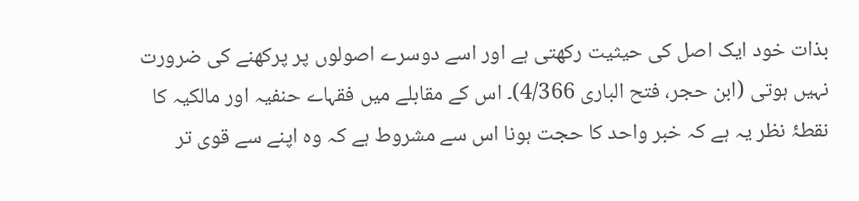بذات خود ایک اصل کی حیثیت رکھتی ہے اور اسے دوسرے اصولوں پر پرکھنے کی ضرورت نہیں ہوتی (ابن حجر، فتح الباری 4/366)۔ اس کے مقابلے میں فقہاے حنفیہ اور مالکیہ کا نقطۂ نظر یہ ہے کہ خبر واحد کا حجت ہونا اس سے مشروط ہے کہ وہ اپنے سے قوی تر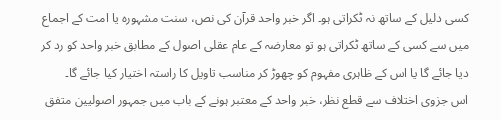کسی دلیل کے ساتھ نہ ٹکراتی ہو۔ اگر خبر واحد قرآن کی نص، سنت مشہورہ یا امت کے اجماع میں سے کسی کے ساتھ ٹکراتی ہو تو معارضہ کے عام عقلی اصول کے مطابق خبر واحد کو رد کر دیا جائے گا یا اس کے ظاہری مفہوم کو چھوڑ کر مناسب تاویل کا راستہ اختیار کیا جائے گا۔
اس جزوی اختلاف سے قطع نظر، خبر واحد کے معتبر ہونے کے باب میں جمہور اصولیین متفق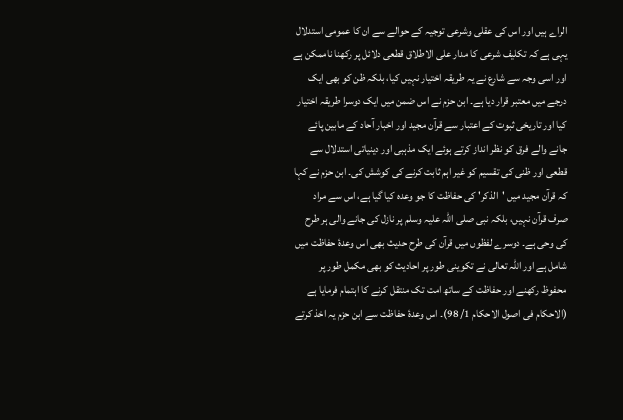الراے ہیں اور اس کی عقلی وشرعی توجیہ کے حوالے سے ان کا عمومی استدلال یہی ہے کہ تکلیف شرعی کا مدار علی الاطلاق قطعی دلائل پر رکھنا ناممکن ہے اور اسی وجہ سے شارع نے یہ طریقہ اختیار نہیں کیا، بلکہ ظن کو بھی ایک درجے میں معتبر قرار دیا ہے۔ ابن حزم نے اس ضمن میں ایک دوسرا طریقہ اختیار کیا اور تاریخی ثبوت کے اعتبار سے قرآن مجید اور اخبار آحاد کے مابین پائے جانے والے فرق کو نظر انداز کرتے ہوئے ایک مذہبی اور دینیاتی استدلال سے قطعی اور ظنی کی تقسیم کو غیر اہم ثابت کرنے کی کوشش کی۔ ابن حزم نے کہا کہ قرآن مجید میں 'الذکر' کی حفاظت کا جو وعدہ کیا گیا ہے، اس سے مراد صرف قرآن نہیں، بلکہ نبی صلی اللہ علیہ وسلم پر نازل کی جانے والی ہر طرح کی وحی ہے۔ دوسرے لفظوں میں قرآن کی طرح حدیث بھی اس وعدۂ حفاظت میں شامل ہے اور اللہ تعالی نے تکوینی طور پر احادیث کو بھی مکمل طور پر محفوظ رکھنے اور حفاظت کے ساتھ امت تک منتقل کرنے کا اہتمام فرمایا ہے (الاحکام فی اصول الاحکام 1/ 98)۔ اس وعدۂ حفاظت سے ابن حزم یہ اخذ کرتے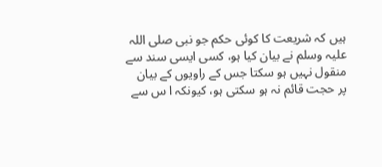ہیں کہ شریعت کا کوئی حکم جو نبی صلی اللہ علیہ وسلم نے بیان کیا ہو، کسی ایسی سند سے منقول نہیں ہو سکتا جس کے راویوں کے بیان پر حجت قائم نہ ہو سکتی ہو، کیونکہ ا س سے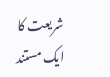شریعت کا ایک مستند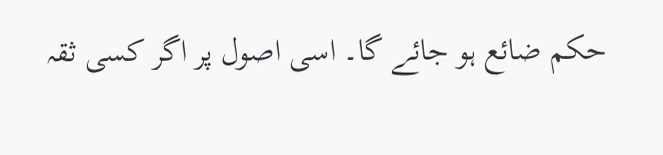حکم ضائع ہو جائے گا۔ اسی اصول پر اگر کسی ثقہ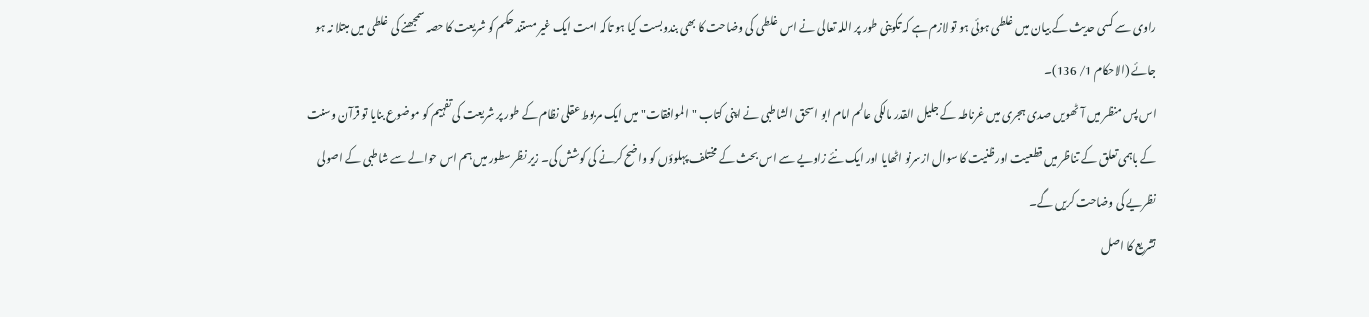راوی سے کسی حدیث کے بیان میں غلطی ہوئی ہو تو لازم ہے کہ تکوینی طور پر اللہ تعالی نے اس غلطی کی وضاحت کا بھی بندوبست کیا ہو تاکہ امت ایک غیر مستند حکم کو شریعت کا حصہ سمجھنے کی غلطی میں مبتلا نہ ہو جائے (الاحکام 1/ 136)۔
اس پس منظر میں آٹھویں صدی ہجری میں غرناطہ کے جلیل القدر مالکی عالم امام ابو اسحق الشاطبی نے اپنی کتاب "الموافقات" میں ایک مربوط عقلی نظام کے طور پر شریعت کی تفہیم کو موضوع بنایا تو قرآن وسنت کے باہمی تعلق کے تناظر میں قطعیت اور ظنیت کا سوال ازسرنو اٹھایا اور ایک نئے زاویے سے اس بحث کے مختلف پہلوؤں کو واضح کرنے کی کوشش کی۔ زیر نظر سطور میں ہم اس حوالے سے شاطبی کے اصولی نظریے کی وضاحت کریں گے۔
تشریع کا اصل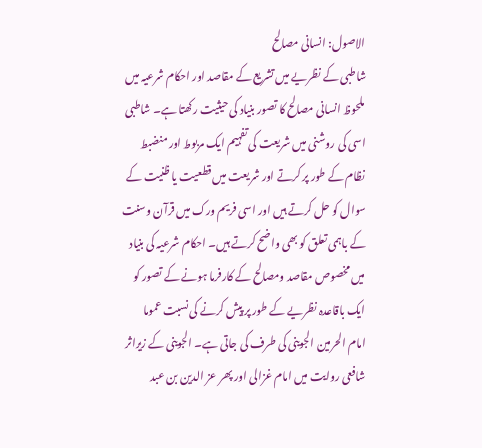الاصول: انسانی مصالح
شاطبی کے نظریے میں تشریع کے مقاصد اور احکام شرعیہ میں ملحوظ انسانی مصالح کا تصور بنیاد کی حیثیت رکھتا ہے۔ شاطبی اسی کی روشنی میں شریعت کی تفہیم ایک مربوط اور منضبط نظام کے طور پر کرتے اور شریعت میں قطعیت یا ظنیت کے سوال کو حل کرتے ہیں اور اسی فریم ورک میں قرآن وسنت کے باہمی تعلق کو بھی واضح کرتے ہیں۔ احکام شرعیہ کی بنیاد میں مخصوص مقاصد ومصالح کے کارفرما ہونے کے تصور کو ایک باقاعدہ نظریے کے طور پر پیش کرنے کی نسبت عموما امام الحرمین الجوینی کی طرف کی جاتی ہے۔ الجوینی کے زیراثر شافعی روایت میں امام غزالی اور پھر عز الدین بن عبد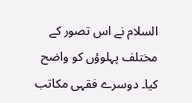السلام نے اس تصور کے مختلف پہلوؤں کو واضح کیا۔ دوسرے فقہی مکاتب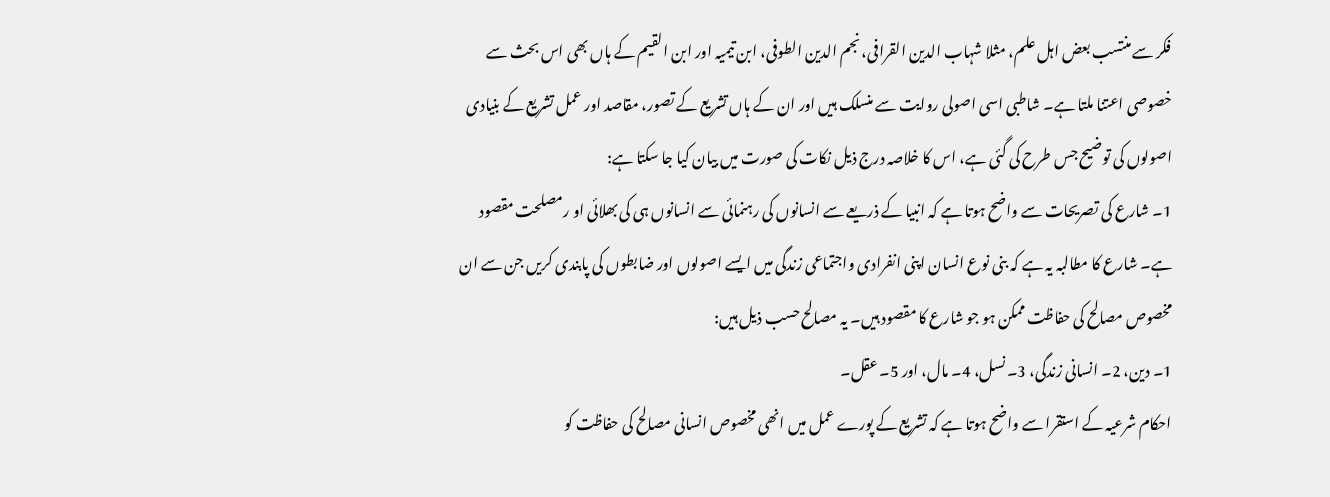فکر سے منتسب بعض اہل علم، مثلا شہاب الدین القرافی، نجم الدین الطوفی، ابن تیمیہ اور ابن القیم کے ہاں بھی اس بحث سے خصوصی اعتنا ملتا ہے۔ شاطبی اسی اصولی روایت سے منسلک ہیں اور ان کے ہاں تشریع کے تصور، مقاصد اور عمل تشریع کے بنیادی اصولوں کی توضیح جس طرح کی گئی ہے، اس کا خلاصہ درج ذیل نکات کی صورت میں بیان کیا جا سکتا ہے:
1۔ شارع کی تصریحات سے واضح ہوتا ہے کہ انبیا کے ذریعے سے انسانوں کی رہنمائی سے انسانوں ہی کی بھلائی او رمصلحت مقصود ہے۔ شارع کا مطالبہ یہ ہے کہ بنی نوع انسان اپنی انفرادی واجتماعی زندگی میں ایسے اصولوں اور ضابطوں کی پابندی کریں جن سے ان مخصوص مصالح کی حفاظت ممکن ہو جو شارع کا مقصود ہیں۔ یہ مصالح حسب ذیل ہیں:
1۔ دین، 2۔ انسانی زندگی، 3۔ نسل، 4۔ مال، اور 5۔ عقل۔
احکام شرعیہ کے استقرا سے واضح ہوتا ہے کہ تشریع کے پورے عمل میں انھی مخصوص انسانی مصالح کی حفاظت کو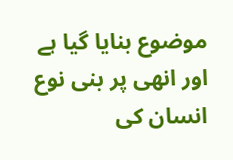موضوع بنایا گیا ہے اور انھی پر بنی نوع انسان کی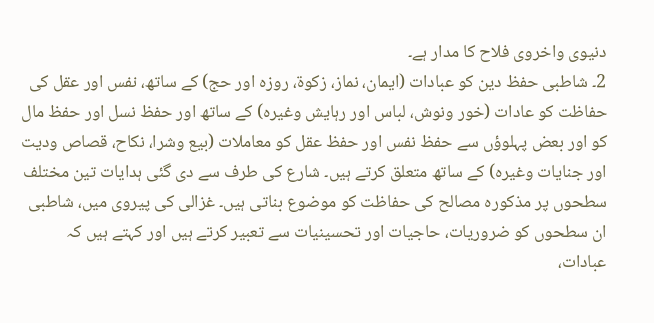دنیوی واخروی فلاح کا مدار ہے۔
2۔ شاطبی حفظ دین کو عبادات (ایمان، نماز، زکوۃ، روزہ اور حج) کے ساتھ، نفس اور عقل کی حفاظت کو عادات (خور ونوش، لباس اور رہایش وغیرہ) کے ساتھ اور حفظ نسل اور حفظ مال کو اور بعض پہلوؤں سے حفظ نفس اور حفظ عقل کو معاملات (بیع وشرا، نکاح، قصاص ودیت اور جنایات وغیرہ) کے ساتھ متعلق کرتے ہیں۔ شارع کی طرف سے دی گئی ہدایات تین مختلف سطحوں پر مذکورہ مصالح کی حفاظت کو موضوع بناتی ہیں۔ غزالی کی پیروی میں، شاطبی ان سطحوں کو ضروریات، حاجیات اور تحسینیات سے تعبیر کرتے ہیں اور کہتے ہیں کہ عبادات،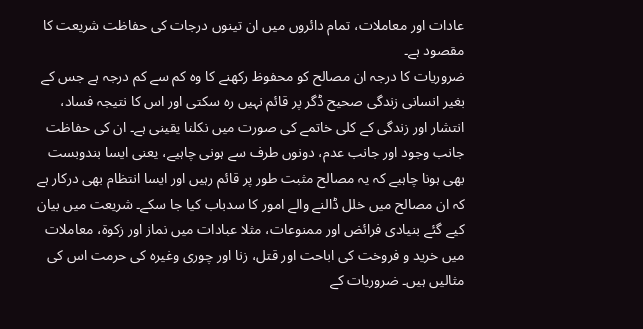عادات اور معاملات، تمام دائروں میں ان تینوں درجات کی حفاظت شریعت کا مقصود ہے۔
ضروریات کا درجہ ان مصالح کو محفوظ رکھنے کا وہ کم سے کم درجہ ہے جس کے بغیر انسانی زندگی صحیح ڈگر پر قائم نہیں رہ سکتی اور اس کا نتیجہ فساد، انتشار اور زندگی کے کلی خاتمے کی صورت میں نکلنا یقینی ہے۔ ان کی حفاظت جانب وجود اور جانب عدم، دونوں طرف سے ہونی چاہیے، یعنی ایسا بندوبست بھی ہونا چاہیے کہ یہ مصالح مثبت طور پر قائم رہیں اور ایسا انتظام بھی درکار ہے کہ ان مصالح میں خلل ڈالنے والے امور کا سدباب کیا جا سکے۔ شریعت میں بیان کیے گئے بنیادی فرائض اور ممنوعات، مثلا عبادات میں نماز اور زکوۃ، معاملات میں خرید و فروخت کی اباحت اور قتل، زنا اور چوری وغیرہ کی حرمت اس کی مثالیں ہیں۔ ضروریات کے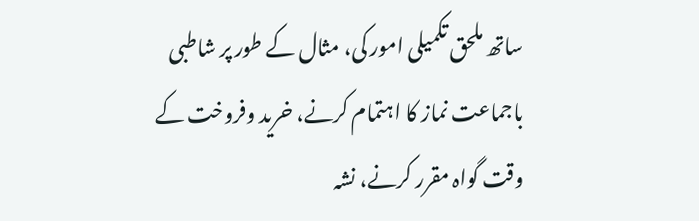ساتھ ملحق تکمیلی امور کی، مثال کے طور پر شاطبی باجماعت نماز کا اہتمام کرنے، خرید وفروخت کے وقت گواہ مقرر کرنے، نشہ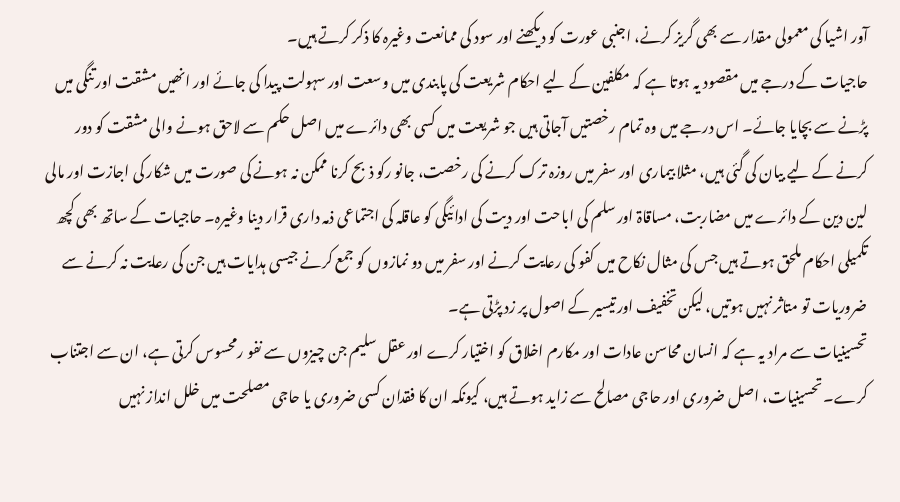آور اشیا کی معمولی مقدار سے بھی گریز کرنے، اجنبی عورت کو دیکھنے اور سود کی ممانعت وغیرہ کا ذکر کرتے ہیں۔
حاجیات کے درجے میں مقصود یہ ہوتا ہے کہ مکلفین کے لیے احکام شریعت کی پابندی میں وسعت اور سہولت پیدا کی جائے اور انھیں مشقت اور تنگی میں پڑنے سے بچایا جائے۔ اس درجے میں وہ تمام رخصتیں آجاتی ہیں جو شریعت میں کسی بھی دائرے میں اصل حکم سے لاحق ہونے والی مشقت کو دور کرنے کے لیے بیان کی گئی ہیں، مثلا بیماری اور سفر میں روزہ ترک کرنے کی رخصت، جانو رکو ذبح کرنا ممکن نہ ہونے کی صورت میں شکار کی اجازت اور مالی لین دین کے دائرے میں مضاربت، مساقاۃ اور سلم کی اباحت اور دیت کی ادائیگی کو عاقلہ کی اجتماعی ذمہ داری قرار دینا وغیرہ۔ حاجیات کے ساتھ بھی کچھ تکمیلی احکام ملحق ہوتے ہیں جس کی مثال نکاح میں کفو کی رعایت کرنے اور سفر میں دو نمازوں کو جمع کرنے جیسی ہدایات ہیں جن کی رعایت نہ کرنے سے ضروریات تو متاثر نہیں ہوتیں، لیکن تخفیف اور تیسیر کے اصول پر زد پڑتی ہے۔
تحسینیات سے مراد یہ ہے کہ انسان محاسن عادات اور مکارم اخلاق کو اختیار کرے اور عقل سلیم جن چیزوں سے نفو رمحسوس کرتی ہے، ان سے اجتناب کرے۔ تحسینیات، اصل ضروری اور حاجی مصالح سے زاید ہوتے ہیں، کیونکہ ان کا فقدان کسی ضروری یا حاجی مصلحت میں خلل انداز نہیں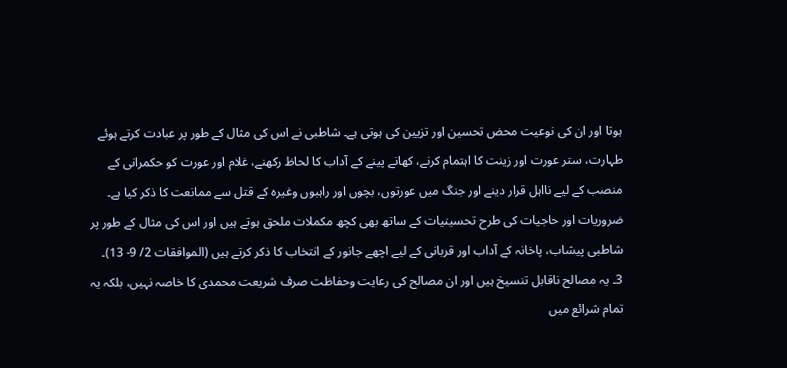ہوتا اور ان کی نوعیت محض تحسین اور تزیین کی ہوتی ہے۔ شاطبی نے اس کی مثال کے طور پر عبادت کرتے ہوئے طہارت، ستر عورت اور زینت کا اہتمام کرنے، کھانے پینے کے آداب کا لحاظ رکھنے، غلام اور عورت کو حکمرانی کے منصب کے لیے نااہل قرار دینے اور جنگ میں عورتوں، بچوں اور راہبوں وغیرہ کے قتل سے ممانعت کا ذکر کیا ہے۔ ضروریات اور حاجیات کی طرح تحسینیات کے ساتھ بھی کچھ مکملات ملحق ہوتے ہیں اور اس کی مثال کے طور پر شاطبی پیشاب، پاخانہ کے آداب اور قربانی کے لیے اچھے جانور کے انتخاب کا ذکر کرتے ہیں (الموافقات 2/ 9- 13)۔
3۔ یہ مصالح ناقابل تنسیخ ہیں اور ان مصالح کی رعایت وحفاظت صرف شریعت محمدی کا خاصہ نہیں، بلکہ یہ تمام شرائع میں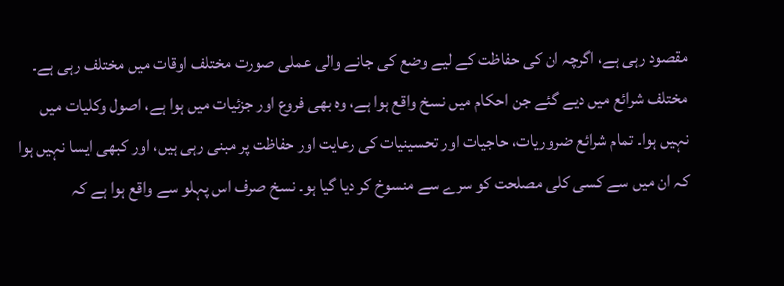مقصود رہی ہے، اگرچہ ان کی حفاظت کے لیے وضع کی جانے والی عملی صورت مختلف اوقات میں مختلف رہی ہے۔ مختلف شرائع میں دیے گئے جن احکام میں نسخ واقع ہوا ہے، وہ بھی فروع اور جزئیات میں ہوا ہے، اصول وکلیات میں نہیں ہوا۔ تمام شرائع ضروریات، حاجیات اور تحسینیات کی رعایت اور حفاظت پر مبنی رہی ہیں، اور کبھی ایسا نہیں ہوا کہ ان میں سے کسی کلی مصلحت کو سرے سے منسوخ کر دیا گیا ہو۔ نسخ صرف اس پہلو سے واقع ہوا ہے کہ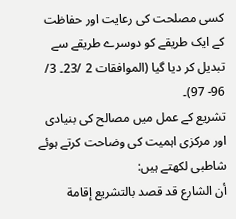کسی مصلحت کی رعایت اور حفاظت کے ایک طریقے کو دوسرے طریقے سے تبدیل کر دیا گیا (الموافقات 2 /23۔ 3/ 96- 97)۔
تشریع کے عمل میں مصالح کی بنیادی اور مرکزی اہمیت کی وضاحت کرتے ہوئے شاطبی لکھتے ہیں:
أن الشارع قد قصد بالتشریع إقامة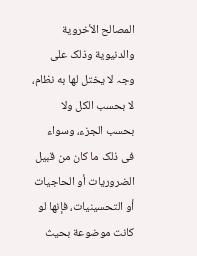المصالح الأخرویة والدنیویة وذلک علی وجہ لا یختل لھا به نظام، لا بحسب الکل ولا بحسب الجزء، وسواء فی ذلک ما کان من قبیل الضروریات أو الحاجیات أو التحسینیات، فإنھا لو کانت موضوعة بحیث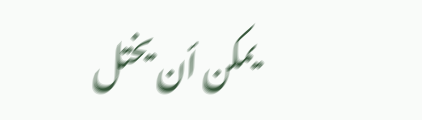یمکن أن یختل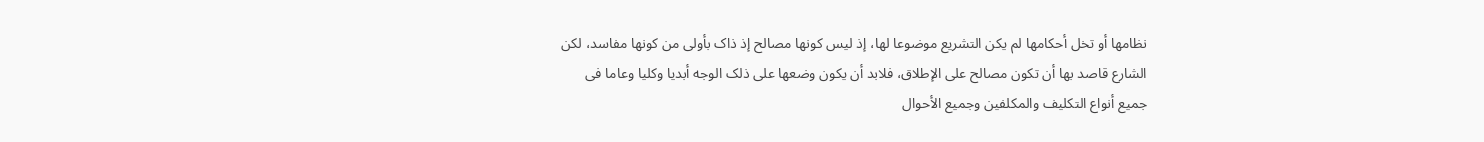نظامھا أو تخل أحکامھا لم یکن التشریع موضوعا لھا، إذ لیس کونھا مصالح إذ ذاک بأولی من کونھا مفاسد، لکن الشارع قاصد بھا أن تکون مصالح علی الإطلاق، فلابد أن یکون وضعھا علی ذلک الوجه أبدیا وکلیا وعاما فی جمیع أنواع التکلیف والمکلفین وجمیع الأحوال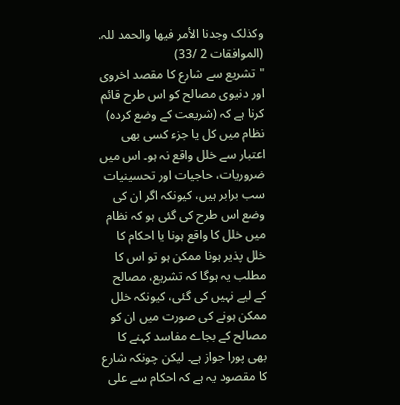وکذلک وجدنا الأمر فیھا والحمد للہ. (الموافقات 2 /33)
"تشریع سے شارع کا مقصد اخروی اور دنیوی مصالح کو اس طرح قائم کرنا ہے کہ (شریعت کے وضع کردہ) نظام میں کل یا جزء کسی بھی اعتبار سے خلل واقع نہ ہو۔ اس میں ضروریات، حاجیات اور تحسینیات سب برابر ہیں، کیونکہ اگر ان کی وضع اس طرح کی گئی ہو کہ نظام میں خلل کا واقع ہونا یا احکام کا خلل پذیر ہونا ممکن ہو تو اس کا مطلب یہ ہوگا کہ تشریع، مصالح کے لیے نہیں کی گئی، کیونکہ خلل ممکن ہونے کی صورت میں ان کو مصالح کے بجاے مفاسد کہنے کا بھی پورا جواز ہے۔ لیکن چونکہ شارع کا مقصود یہ ہے کہ احکام سے علی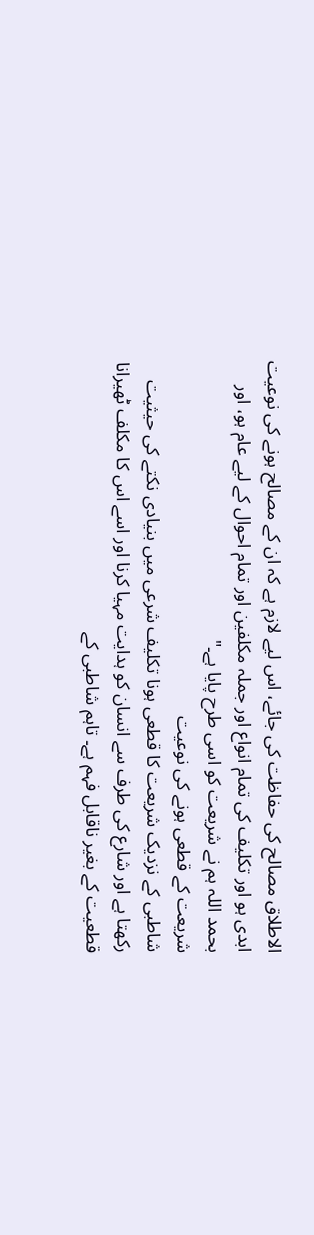الاطلاق مصالح کی حفاظت کی جائے، اس لیے لازم ہے کہ ان کے مصالح ہونے کی نوعیت ابدی ہو اور تکلیف کی تمام انواع اور جملہ مکلفین اور تمام احوال کے لیے عام ہو، اور بحمد اللہ ہم نے شریعت کو اسی طرح پایا ہے۔"
شریعت کے قطعی ہونے کی نوعیت
شاطبی کے نزدیک شریعت کا قطعی ہونا تکلیف شرعی میں بنیادی نکتے کی حیثیت رکھتا ہے اور شارع کی طرف سے انسان کو ہدایت مہیا کرنا اور اسے اس کا مکلف ٹھیرانا قطعیت کے بغیر ناقابل فہم ہے۔ تاہم شاطبی کے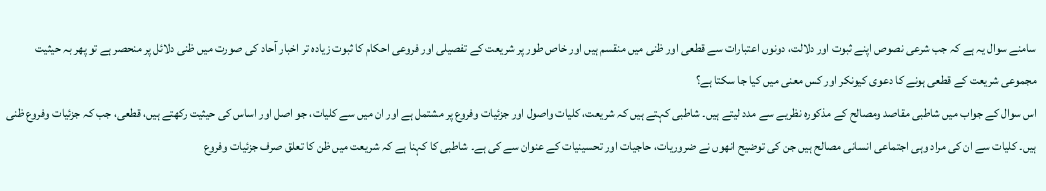سامنے سوال یہ ہے کہ جب شرعی نصوص اپنے ثبوت اور دلالت، دونوں اعتبارات سے قطعی اور ظنی میں منقسم ہیں اور خاص طور پر شریعت کے تفصیلی اور فروعی احکام کا ثبوت زیادہ تر اخبار آحاد کی صورت میں ظنی دلائل پر منحصر ہے تو پھر بہ حیثیت مجموعی شریعت کے قطعی ہونے کا دعوی کیونکر اور کس معنی میں کیا جا سکتا ہے؟
اس سوال کے جواب میں شاطبی مقاصد ومصالح کے مذکورہ نظریے سے مدد لیتے ہیں۔ شاطبی کہتے ہیں کہ شریعت، کلیات واصول اور جزئیات وفروع پر مشتمل ہے اور ان میں سے کلیات، جو اصل اور اساس کی حیثیت رکھتے ہیں، قطعی، جب کہ جزئیات وفروع ظنی ہیں۔ کلیات سے ان کی مراد وہی اجتماعی انسانی مصالح ہیں جن کی توضیح انھوں نے ضروریات، حاجیات اور تحسینیات کے عنوان سے کی ہے۔ شاطبی کا کہنا ہے کہ شریعت میں ظن کا تعلق صرف جزئیات وفروع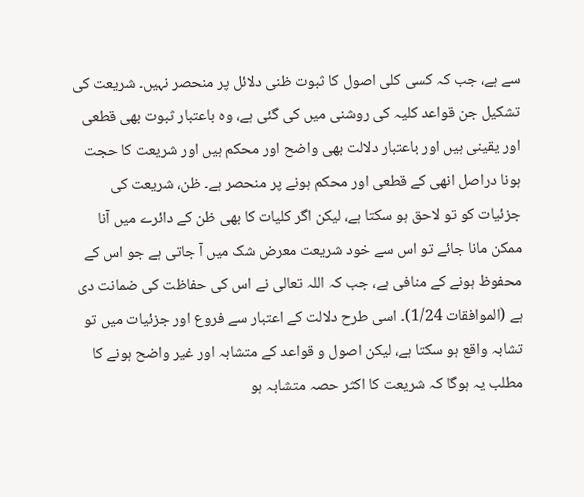سے ہے، جب کہ کسی کلی اصول کا ثبوت ظنی دلائل پر منحصر نہیں۔ شریعت کی تشکیل جن قواعد کلیہ کی روشنی میں کی گئی ہے، وہ باعتبار ثبوت بھی قطعی اور یقینی ہیں اور باعتبار دلالت بھی واضح اور محکم ہیں اور شریعت کا حجت ہونا دراصل انھی کے قطعی اور محکم ہونے پر منحصر ہے۔ ظن، شریعت کی جزئیات کو تو لاحق ہو سکتا ہے، لیکن اگر کلیات کا بھی ظن کے دائرے میں آنا ممکن مانا جائے تو اس سے خود شریعت معرض شک میں آ جاتی ہے جو اس کے محفوظ ہونے کے منافی ہے، جب کہ اللہ تعالی نے اس کی حفاظت کی ضمانت دی ہے (الموافقات 1/24)۔ اسی طرح دلالت کے اعتبار سے فروع اور جزئیات میں تو تشابہ واقع ہو سکتا ہے، لیکن اصول و قواعد کے متشابہ اور غیر واضح ہونے کا مطلب یہ ہوگا کہ شریعت کا اکثر حصہ متشابہ ہو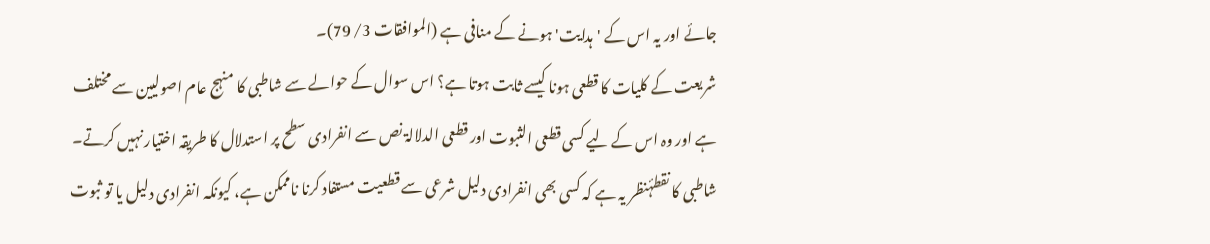جائے اور یہ اس کے 'ہدایت' ہونے کے منافی ہے (الموافقات 3/ 79)۔
شریعت کے کلیات کا قطعی ہونا کیسے ثابت ہوتا ہے؟ اس سوال کے حوالے سے شاطبی کا منہج عام اصولیین سے مختلف ہے اور وہ اس کے لیے کسی قطعی الثبوت اور قطعی الدلالۃ نص سے انفرادی سطح پر استدلال کا طریقہ اختیار نہیں کرتے۔ شاطبی کا نقطۂنظر یہ ہے کہ کسی بھی انفرادی دلیل شرعی سے قطعیت مستفاد کرنا ناممکن ہے، کیونکہ انفرادی دلیل یا تو ثبوت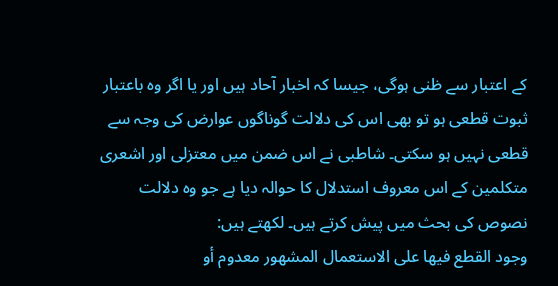کے اعتبار سے ظنی ہوگی، جیسا کہ اخبار آحاد ہیں اور یا اگر وہ باعتبار ثبوت قطعی ہو تو بھی اس کی دلالت گوناگوں عوارض کی وجہ سے قطعی نہیں ہو سکتی۔ شاطبی نے اس ضمن میں معتزلی اور اشعری متکلمین کے اس معروف استدلال کا حوالہ دیا ہے جو وہ دلالت نصوص کی بحث میں پیش کرتے ہیں۔ لکھتے ہیں:
وجود القطع فیھا علی الاستعمال المشھور معدوم أو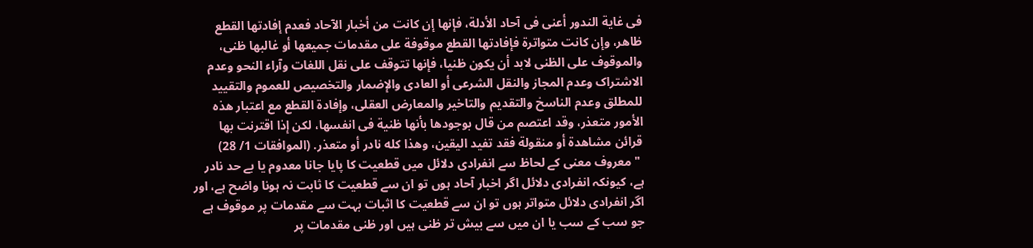فی غایة الندور أعنی فی آحاد الأدلة، فإنھا إن کانت من أخبار الآحاد فعدم إفادتھا القطع ظاھر، وإن کانت متواترة فإفادتھا القطع موقوفة علی مقدمات جمیعھا أو غالبھا ظنی، والموقوف علی الظنی لابد أن یکون ظنیا، فإنھا تتوقف علی نقل اللغات وآراء النحو وعدم الاشتراک وعدم المجاز والنقل الشرعی أو العادی والإضمار والتخصیص للعموم والتقیید للمطلق وعدم الناسخ والتقدیم والتاخیر والمعارض العقلی، وإفادة القطع مع اعتبار ھذه الأمور متعذر، وقد اعتصم من قال بوجودھا بأنھا ظنیة فی انفسھا، لکن إذا اقترنت بھا قرائن مشاھدة أو منقولة فقد تفید الیقین، وھذا کله نادر أو متعذر. (الموافقات 1/ 28)
 "معروف معنی کے لحاظ سے انفرادی دلائل میں قطعیت کا پایا جانا معدوم یا بے حد نادر ہے، کیونکہ انفرادی دلائل اگر اخبار آحاد ہوں تو ان سے قطعیت کا ثابت نہ ہونا واضح ہے، اور اگر انفرادی دلائل متواتر ہوں تو ان سے قطعیت کا اثبات بہت سے مقدمات پر موقوف ہے جو سب کے سب یا ان میں سے بیش تر ظنی ہیں اور ظنی مقدمات پر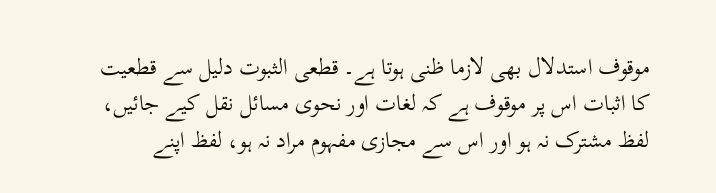موقوف استدلال بھی لازما ظنی ہوتا ہے۔ قطعی الثبوت دلیل سے قطعیت کا اثبات اس پر موقوف ہے کہ لغات اور نحوی مسائل نقل کیے جائیں، لفظ مشترک نہ ہو اور اس سے مجازی مفہوم مراد نہ ہو، لفظ اپنے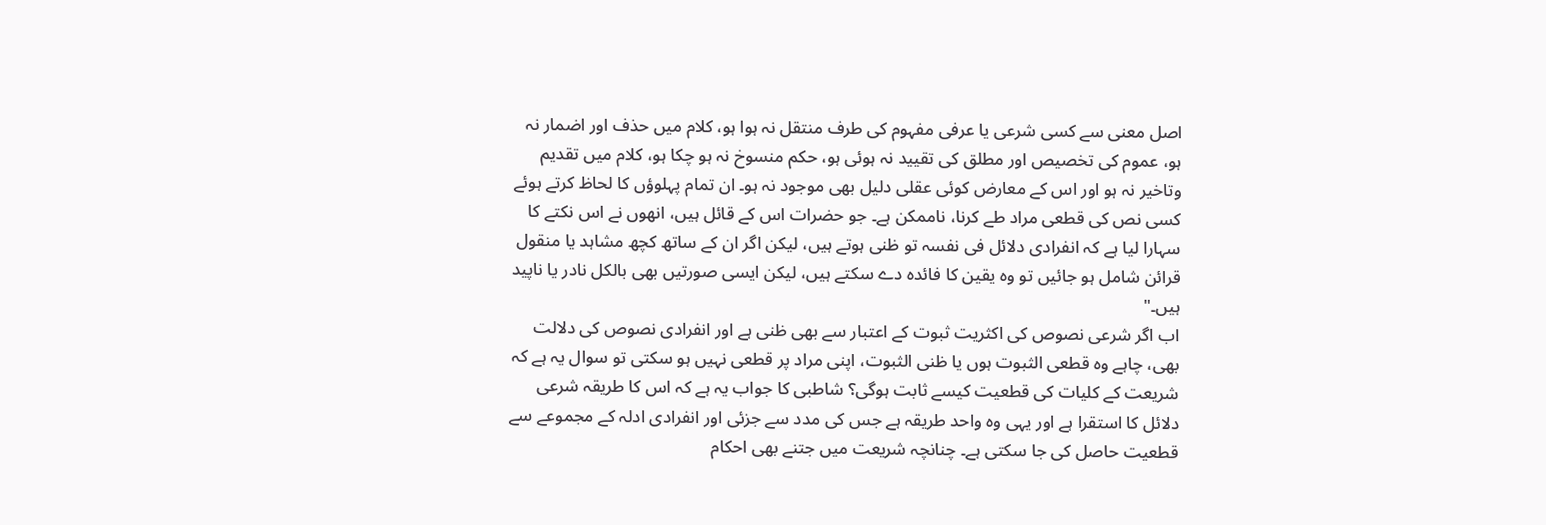اصل معنی سے کسی شرعی یا عرفی مفہوم کی طرف منتقل نہ ہوا ہو، کلام میں حذف اور اضمار نہ ہو، عموم کی تخصیص اور مطلق کی تقیید نہ ہوئی ہو، حکم منسوخ نہ ہو چکا ہو، کلام میں تقدیم وتاخیر نہ ہو اور اس کے معارض کوئی عقلی دلیل بھی موجود نہ ہو۔ ان تمام پہلوؤں کا لحاظ کرتے ہوئے کسی نص کی قطعی مراد طے کرنا، ناممکن ہے۔ جو حضرات اس کے قائل ہیں، انھوں نے اس نکتے کا سہارا لیا ہے کہ انفرادی دلائل فی نفسہ تو ظنی ہوتے ہیں، لیکن اگر ان کے ساتھ کچھ مشاہد یا منقول قرائن شامل ہو جائیں تو وہ یقین کا فائدہ دے سکتے ہیں، لیکن ایسی صورتیں بھی بالکل نادر یا ناپید ہیں۔"
اب اگر شرعی نصوص کی اکثریت ثبوت کے اعتبار سے بھی ظنی ہے اور انفرادی نصوص کی دلالت بھی، چاہے وہ قطعی الثبوت ہوں یا ظنی الثبوت، اپنی مراد پر قطعی نہیں ہو سکتی تو سوال یہ ہے کہ شریعت کے کلیات کی قطعیت کیسے ثابت ہوگی؟ شاطبی کا جواب یہ ہے کہ اس کا طریقہ شرعی دلائل کا استقرا ہے اور یہی وہ واحد طریقہ ہے جس کی مدد سے جزئی اور انفرادی ادلہ کے مجموعے سے قطعیت حاصل کی جا سکتی ہے۔ چنانچہ شریعت میں جتنے بھی احکام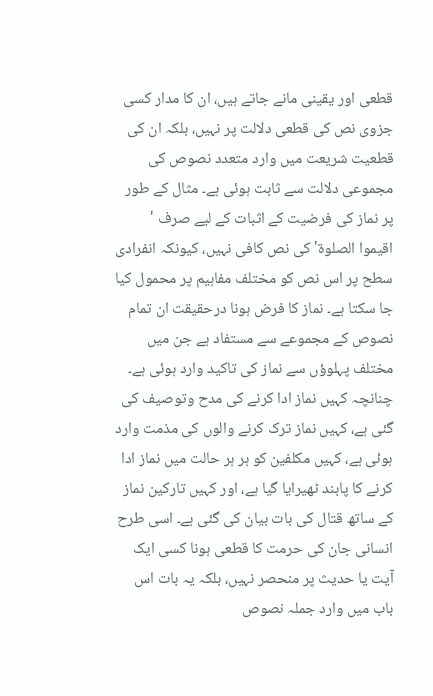قطعی اور یقینی مانے جاتے ہیں، ان کا مدار کسی جزوی نص کی قطعی دلالت پر نہیں، بلکہ ان کی قطعیت شریعت میں وارد متعدد نصوص کی مجموعی دلالت سے ثابت ہوئی ہے۔ مثال کے طور پر نماز کی فرضیت کے اثبات کے لیے صرف '
اقیموا الصلوة' کی نص کافی نہیں، کیونکہ انفرادی سطح پر اس نص کو مختلف مفاہیم پر محمول کیا جا سکتا ہے۔ نماز کا فرض ہونا درحقیقت ان تمام نصوص کے مجموعے سے مستفاد ہے جن میں مختلف پہلوؤں سے نماز کی تاکید وارد ہوئی ہے۔ چنانچہ کہیں نماز ادا کرنے کی مدح وتوصیف کی گئی ہے، کہیں نماز ترک کرنے والوں کی مذمت وارد ہوئی ہے، کہیں مکلفین کو ہر ہر حالت میں نماز ادا کرنے کا پابند ٹھیرایا گیا ہے، اور کہیں تارکین نماز کے ساتھ قتال کی بات بیان کی گئی ہے۔ اسی طرح انسانی جان کی حرمت کا قطعی ہونا کسی ایک آیت یا حدیث پر منحصر نہیں، بلکہ یہ بات اس باب میں وارد جملہ نصوص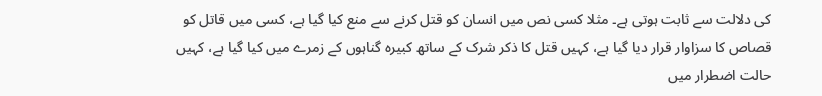کی دلالت سے ثابت ہوتی ہے۔ مثلا کسی نص میں انسان کو قتل کرنے سے منع کیا گیا ہے، کسی میں قاتل کو قصاص کا سزاوار قرار دیا گیا ہے، کہیں قتل کا ذکر شرک کے ساتھ کبیرہ گناہوں کے زمرے میں کیا گیا ہے، کہیں حالت اضطرار میں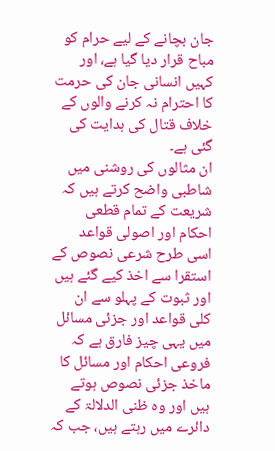جان بچانے کے لیے حرام کو مباح قرار دیا گیا ہے، اور کہیں انسانی جان کی حرمت کا احترام نہ کرنے والوں کے خلاف قتال کی ہدایت کی گئی ہے۔
ان مثالوں کی روشنی میں شاطبی واضح کرتے ہیں کہ شریعت کے تمام قطعی احکام اور اصولی قواعد اسی طرح شرعی نصوص کے استقرا سے اخذ کیے گئے ہیں اور ثبوت کے پہلو سے ان کلی قواعد اور جزئی مسائل میں یہی چیز فارق ہے کہ فروعی احکام اور مسائل کا ماخذ جزئی نصوص ہوتے ہیں اور وہ ظنی الدلالۃ کے دائرے میں رہتے ہیں، جب کہ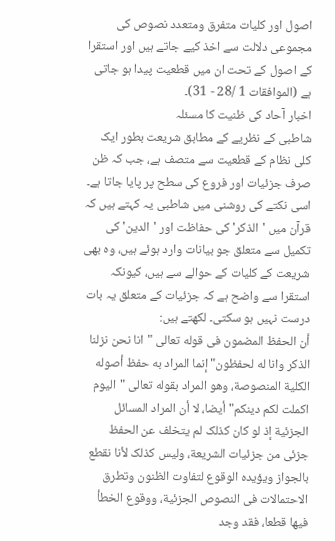اصول اور کلیات متفرق ومتعدد نصوص کی مجموعی دلالت سے اخذ کیے جاتے ہیں اور استقرا کے اصول کے تحت ان میں قطعیت پیدا ہو جاتی ہے (الموافقات 1 /28 - 31)۔
اخبار آحاد کی ظنیت کا مسئلہ
شاطبی کے نظریے کے مطابق شریعت بطور ایک کلی نظام کے قطعیت سے متصف ہے، جب کہ ظن صرف جزئیات اور فروع کی سطح پر پایا جاتا ہے۔ اسی نکتے کی روشنی میں شاطبی یہ کہتے ہیں کہ قرآن میں 'الذکر' کی حفاظت اور 'الدین' کی تکمیل سے متعلق جو بیانات وارد ہوئے ہیں، وہ بھی شریعت کے کلیات کے حوالے سے ہیں، کیونکہ استقرا سے واضح ہے کہ جزئیات کے متعلق یہ بات درست نہیں ہو سکتی۔ لکھتے ہیں:
أن الحفظ المضمون فی قوله تعالی "انا نحن نزلنا الذکر وانا له لحفظون" إنما المراد به حفظ أصوله الکلیة المنصوصة، وھو المراد بقوله تعالی "الیوم اکملت لکم دینکم" أیضا، لا أن المراد المسائل الجزئیة إذ لو کان کذلک لم یتخلف عن الحفظ جزئی من جزئیات الشریعة، ولیس کذلک لأنا نقطع بالجواز ویؤیدہ الوقوع لتفاوت الظنون وتطرق الاحتمالات فی النصوص الجزئیة، ووقوع الخطأ فیھا قطعا، فقد وجد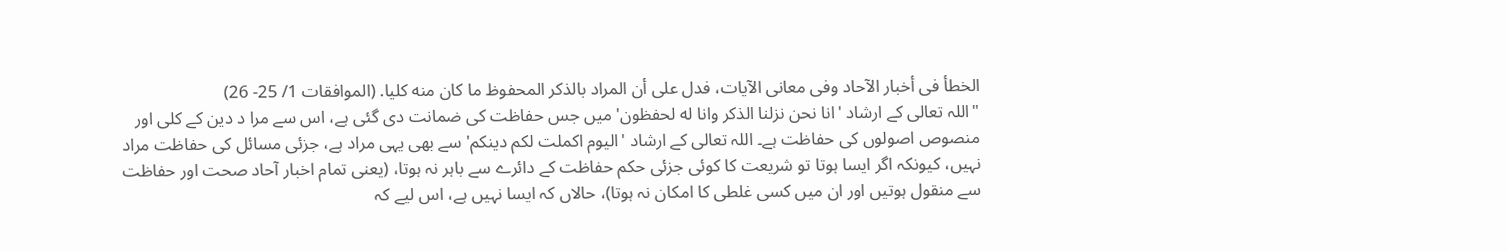الخطأ فی أخبار الآحاد وفی معانی الآیات، فدل علی أن المراد بالذکر المحفوظ ما کان منه کلیا. (الموافقات 1/ 25- 26)
"اللہ تعالی کے ارشاد 'انا نحن نزلنا الذکر وانا له لحفظون' میں جس حفاظت کی ضمانت دی گئی ہے، اس سے مرا د دین کے کلی اور منصوص اصولوں کی حفاظت ہے۔ اللہ تعالی کے ارشاد 'الیوم اکملت لکم دینکم' سے بھی یہی مراد ہے، جزئی مسائل کی حفاظت مراد نہیں، کیونکہ اگر ایسا ہوتا تو شریعت کا کوئی جزئی حکم حفاظت کے دائرے سے باہر نہ ہوتا، (یعنی تمام اخبار آحاد صحت اور حفاظت سے منقول ہوتیں اور ان میں کسی غلطی کا امکان نہ ہوتا)، حالاں کہ ایسا نہیں ہے، اس لیے کہ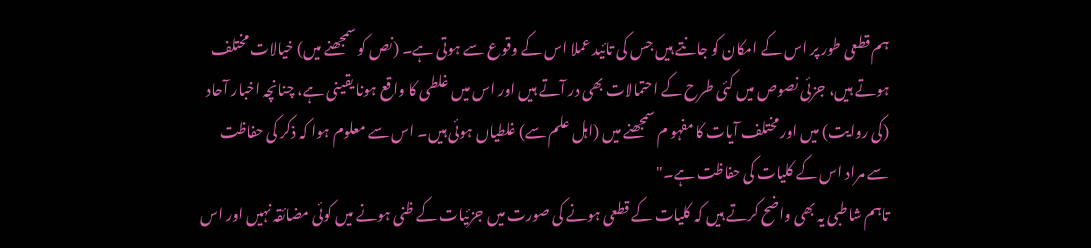ہم قطعی طور پر اس کے امکان کو جانتے ہیں جس کی تائید عملا اس کے وقوع سے ہوتی ہے۔ (نص کو سمجھنے میں) خیالات مختلف ہوتے ہیں، جزئی نصوص میں کئی طرح کے احتمالات بھی در آتے ہیں اور اس میں غلطی کا واقع ہونا یقینی ہے، چنانچہ اخبار آحاد (کی روایت) میں اور مختلف آیات کا مفہو م سمجھنے میں (اہل علم سے) غلطیاں ہوئی ہیں۔ اس سے معلوم ہوا کہ ذکر کی حفاظت سے مراد اس کے کلیات کی حفاظت ہے۔"
تاہم شاطبی یہ بھی واضح کرتے ہیں کہ کلیات کے قطعی ہونے کی صورت میں جزئیات کے ظنی ہونے میں کوئی مضائقہ نہیں اور اس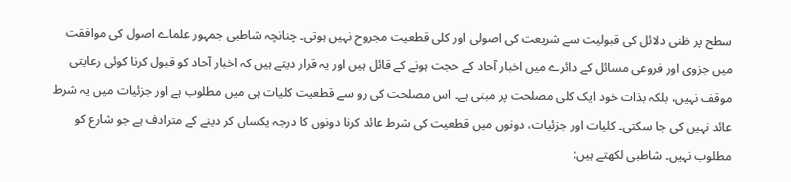سطح پر ظنی دلائل کی قبولیت سے شریعت کی اصولی اور کلی قطعیت مجروح نہیں ہوتی۔ چنانچہ شاطبی جمہور علماے اصول کی موافقت میں جزوی اور فروعی مسائل کے دائرے میں اخبار آحاد کے حجت ہونے کے قائل ہیں اور یہ قرار دیتے ہیں کہ اخبار آحاد کو قبول کرنا کوئی رعایتی موقف نہیں، بلکہ بذات خود ایک کلی مصلحت پر مبنی ہے۔ اس مصلحت کی رو سے قطعیت کلیات ہی میں مطلوب ہے اور جزئیات میں یہ شرط عائد نہیں کی جا سکتی۔ کلیات اور جزئیات، دونوں میں قطعیت کی شرط عائد کرنا دونوں کا درجہ یکساں کر دینے کے مترادف ہے جو شارع کو مطلوب نہیں۔ شاطبی لکھتے ہیں: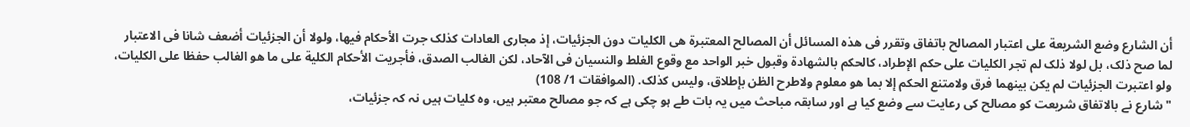أن الشارع وضع الشریعة علی اعتبار المصالح باتفاق وتقرر فی ھذه المسائل أن المصالح المعتبرة ھی الکلیات دون الجزئیات، إذ مجاری العادات کذلک جرت الأحکام فیھا، ولولا أن الجزئیات أضعف شانا فی الاعتبار لما صح ذلک، بل لولا ذلک لم تجر الکلیات علی حکم الإطراد، کالحکم بالشھادة وقبول خبر الواحد مع وقوع الغلط والنسیان فی الآحاد، لکن الغالب الصدق، فأجریت الأحکام الکلیة علی ما ھو الغالب حفظا علی الکلیات، ولو اعتبرت الجزئیات لم یکن بینھما فرق ولامتنع الحکم إلا بما ھو معلوم ولاطرح الظن بإطلاق، ولیس کذلک. (الموافقات 1/ 108)
"شارع نے بالاتفاق شریعت کو مصالح کی رعایت سے وضع کیا ہے اور سابقہ مباحث میں یہ بات طے ہو چکی ہے کہ جو مصالح معتبر ہیں، وہ کلیات ہیں نہ کہ جزئیات،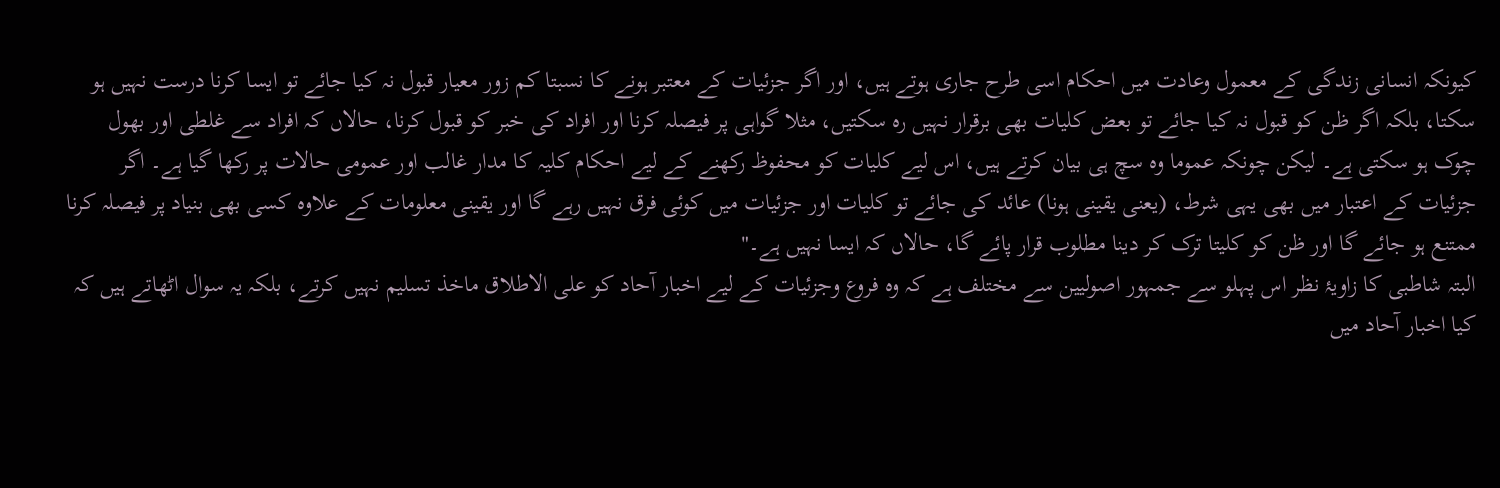کیونکہ انسانی زندگی کے معمول وعادت میں احکام اسی طرح جاری ہوتے ہیں، اور اگر جزئیات کے معتبر ہونے کا نسبتا کم زور معیار قبول نہ کیا جائے تو ایسا کرنا درست نہیں ہو سکتا، بلکہ اگر ظن کو قبول نہ کیا جائے تو بعض کلیات بھی برقرار نہیں رہ سکتیں، مثلا گواہی پر فیصلہ کرنا اور افراد کی خبر کو قبول کرنا، حالاں کہ افراد سے غلطی اور بھول چوک ہو سکتی ہے۔ لیکن چونکہ عموما وہ سچ ہی بیان کرتے ہیں، اس لیے کلیات کو محفوظ رکھنے کے لیے احکام کلیہ کا مدار غالب اور عمومی حالات پر رکھا گیا ہے۔ اگر جزئیات کے اعتبار میں بھی یہی شرط، (یعنی یقینی ہونا) عائد کی جائے تو کلیات اور جزئیات میں کوئی فرق نہیں رہے گا اور یقینی معلومات کے علاوہ کسی بھی بنیاد پر فیصلہ کرنا ممتنع ہو جائے گا اور ظن کو کلیتا ترک کر دینا مطلوب قرار پائے گا، حالاں کہ ایسا نہیں ہے۔"
البتہ شاطبی کا زاویۂ نظر اس پہلو سے جمہور اصولیین سے مختلف ہے کہ وہ فروع وجزئیات کے لیے اخبار آحاد کو علی الاطلاق ماخذ تسلیم نہیں کرتے، بلکہ یہ سوال اٹھاتے ہیں کہ کیا اخبار آحاد میں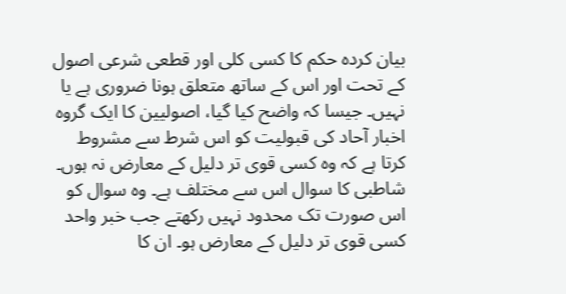بیان کردہ حکم کا کسی کلی اور قطعی شرعی اصول کے تحت اور اس کے ساتھ متعلق ہونا ضروری ہے یا نہیں۔ جیسا کہ واضح کیا گیا، اصولیین کا ایک گروہ اخبار آحاد کی قبولیت کو اس شرط سے مشروط کرتا ہے کہ وہ کسی قوی تر دلیل کے معارض نہ ہوں۔ شاطبی کا سوال اس سے مختلف ہے۔ وہ سوال کو اس صورت تک محدود نہیں رکھتے جب خبر واحد کسی قوی تر دلیل کے معارض ہو۔ ان کا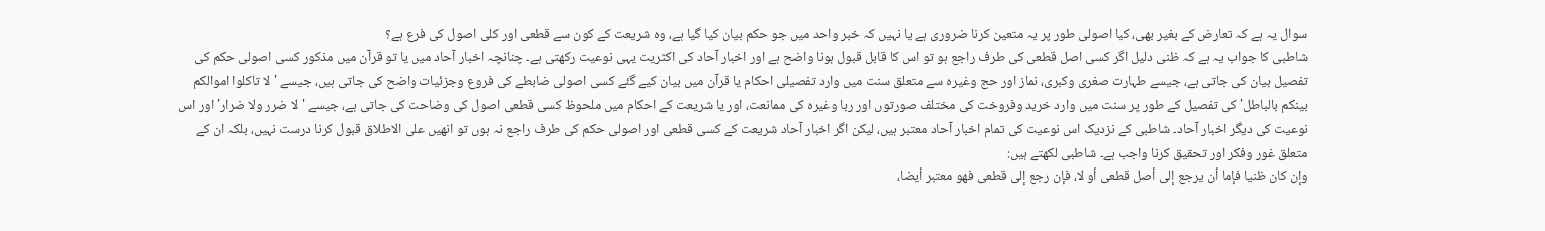سوال یہ ہے کہ تعارض کے بغیر بھی، کیا اصولی طور پر یہ متعین کرنا ضروری ہے یا نہیں کہ خبر واحد میں جو حکم بیان کیا گیا ہے، وہ شریعت کے کون سے قطعی اور کلی اصول کی فرع ہے؟
شاطبی کا جواب یہ ہے کہ ظنی دلیل اگر کسی اصل قطعی کی طرف راجع ہو تو اس کا قابل قبول ہونا واضح ہے اور اخبار آحاد کی اکثریت یہی نوعیت رکھتی ہے۔ چنانچہ اخبار آحاد میں یا تو قرآن میں مذکور کسی اصولی حکم کی تفصیل بیان کی جاتی ہے، جیسے طہارت صغری وکبری، نماز اور حج وغیرہ سے متعلق سنت میں وارد تفصیلی احکام یا قرآن میں بیان کیے گئے کسی اصولی ضابطے کی فروع وجزئیات واضح کی جاتی ہیں، جیسے 'لا تاکلوا اموالکم بینکم بالباطل' کی تفصیل کے طور پر سنت میں وارد خرید وفروخت کی مختلف صورتوں اور ربا وغیرہ کی ممانعت، اور یا شریعت کے احکام میں ملحوظ کسی قطعی اصول کی وضاحت کی جاتی ہے، جیسے 'لا ضرر ولا ضرار' اور اس نوعیت کی دیگر اخبار آحاد۔ شاطبی کے نزدیک اس نوعیت کی تمام اخبار آحاد معتبر ہیں، لیکن اگر اخبار آحاد شریعت کے کسی قطعی اور اصولی حکم کی طرف راجع نہ ہوں تو انھیں علی الاطلاق قبول کرنا درست نہیں، بلکہ ان کے متعلق غور وفکر اور تحقیق کرنا واجب ہے۔ شاطبی لکھتے ہیں:
وإن کان ظنیا فإما أن یرجع إلی أصل قطعی أو لا، فإن رجع إلی قطعی فھو معتبر أیضا،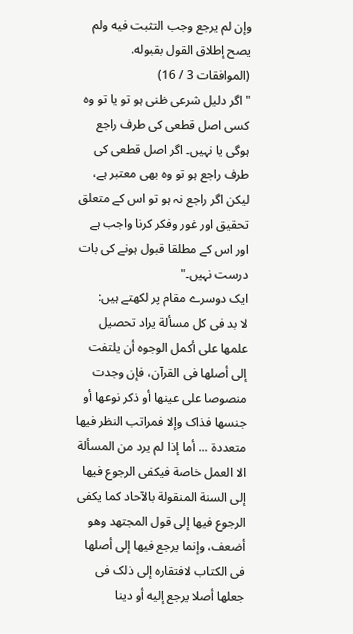وإن لم یرجع وجب التثبت فیه ولم یصح إطلاق القول بقبوله. (الموافقات 3 / 16)
"اگر دلیل شرعی ظنی ہو تو یا تو وہ کسی اصل قطعی کی طرف راجع ہوگی یا نہیں۔ اگر اصل قطعی کی طرف راجع ہو تو وہ بھی معتبر ہے، لیکن اگر راجع نہ ہو تو اس کے متعلق تحقیق اور غور وفکر کرنا واجب ہے اور اس کے مطلقا قبول ہونے کی بات درست نہیں۔"
ایک دوسرے مقام پر لکھتے ہیں:
لا بد فی کل مسألة یراد تحصیل علمھا علی أکمل الوجوه أن یلتفت إلی أصلھا فی القرآن، فإن وجدت منصوصا علی عینھا أو ذکر نوعھا أو جنسھا فذاک وإلا فمراتب النظر فیھا متعددة ... أما إذا لم یرد من المسألة الا العمل خاصة فیکفی الرجوع فیھا إلی السنة المنقولة بالآحاد کما یکفی الرجوع فیھا إلی قول المجتھد وھو أضعف، وإنما یرجع فیھا إلی أصلھا فی الکتاب لافتقاره إلی ذلک فی جعلھا أصلا یرجع إلیه أو دینا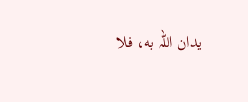یدان اللہ به، فلا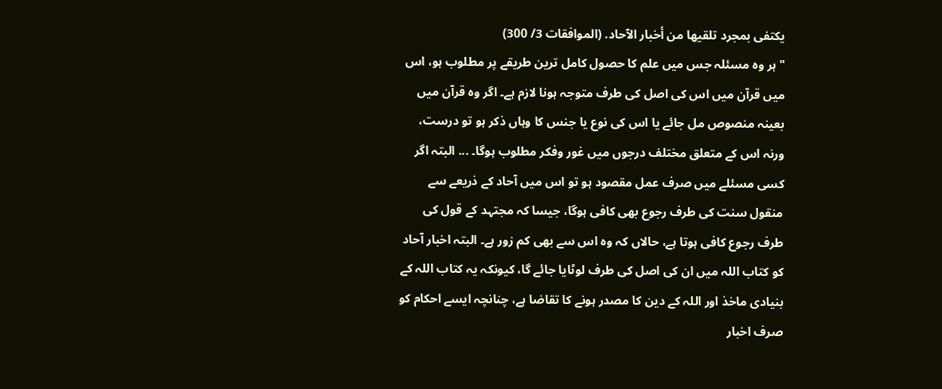یکتفی بمجرد تلقیھا من أخبار الآحاد. (الموافقات 3/ 300)
"ہر وہ مسئلہ جس میں علم کا حصول کامل ترین طریقے پر مطلوب ہو، اس میں قرآن میں اس کی اصل کی طرف متوجہ ہونا لازم ہے۔ اگر وہ قرآن میں بعینہ منصوص مل جائے یا اس کی نوع یا جنس کا وہاں ذکر ہو تو درست، ورنہ اس کے متعلق مختلف درجوں میں غور وفکر مطلوب ہوگا۔ ... البتہ اگر کسی مسئلے میں صرف عمل مقصود ہو تو اس میں آحاد کے ذریعے سے منقول سنت کی طرف رجوع بھی کافی ہوگا، جیسا کہ مجتہد کے قول کی طرف رجوع کافی ہوتا ہے، حالاں کہ وہ اس سے بھی کم زور ہے۔ البتہ اخبار آحاد کو کتاب اللہ میں ان کی اصل کی طرف لوٹایا جائے گا، کیونکہ یہ کتاب اللہ کے بنیادی ماخذ اور اللہ کے دین کا مصدر ہونے کا تقاضا ہے، چنانچہ ایسے احکام کو صرف اخبار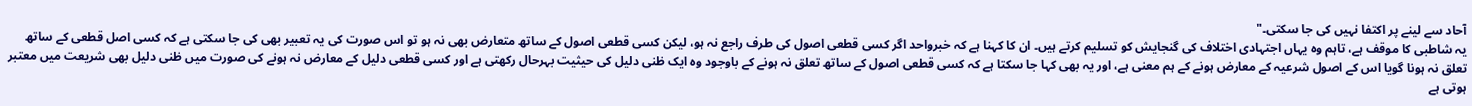آحاد سے لینے پر اکتفا نہیں کی جا سکتی۔"
یہ شاطبی کا موقف ہے، تاہم وہ یہاں اجتہادی اختلاف کی گنجایش کو تسلیم کرتے ہیں۔ ان کا کہنا ہے کہ خبرواحد اگر کسی قطعی اصول کی طرف راجع نہ ہو، لیکن کسی قطعی اصول کے ساتھ متعارض بھی نہ ہو تو اس صورت کی یہ تعبیر بھی کی جا سکتی ہے کہ کسی اصل قطعی کے ساتھ تعلق نہ ہونا گویا اس کے اصول شرعیہ کے معارض ہونے کے ہم معنی ہے، اور یہ بھی کہا جا سکتا ہے کہ کسی قطعی اصول کے ساتھ تعلق نہ ہونے کے باوجود وہ ایک ظنی دلیل کی حیثیت بہرحال رکھتی ہے اور کسی قطعی دلیل کے معارض نہ ہونے کی صورت میں ظنی دلیل بھی شریعت میں معتبر ہوتی ہے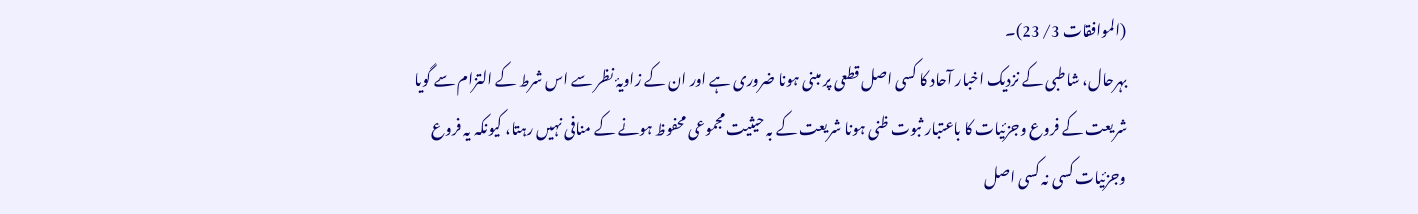(الموافقات 3/ 23)۔
بہرحال، شاطبی کے نزدیک اخبار آحاد کا کسی اصل قطعی پر مبنی ہونا ضروری ہے اور ان کے زاویۂ نظر سے اس شرط کے التزام سے گویا شریعت کے فروع وجزئیات کا باعتبار ثبوت ظنی ہونا شریعت کے بہ حیثیت مجموعی محفوظ ہونے کے منافی نہیں رہتا، کیونکہ یہ فروع وجزئیات کسی نہ کسی اصل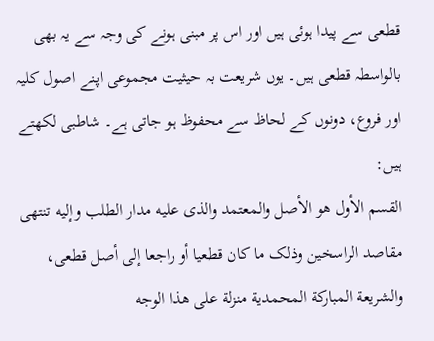قطعی سے پیدا ہوئی ہیں اور اس پر مبنی ہونے کی وجہ سے یہ بھی بالواسطہ قطعی ہیں۔ یوں شریعت بہ حیثیت مجموعی اپنے اصول کلیہ اور فروع، دونوں کے لحاظ سے محفوظ ہو جاتی ہے۔ شاطبی لکھتے ہیں:
القسم الأول ھو الأصل والمعتمد والذی علیه مدار الطلب وإلیه تنتھی مقاصد الراسخین وذلک ما کان قطعیا أو راجعا إلی أصل قطعی، والشریعة المبارکة المحمدیة منزلة علی ھذا الوجه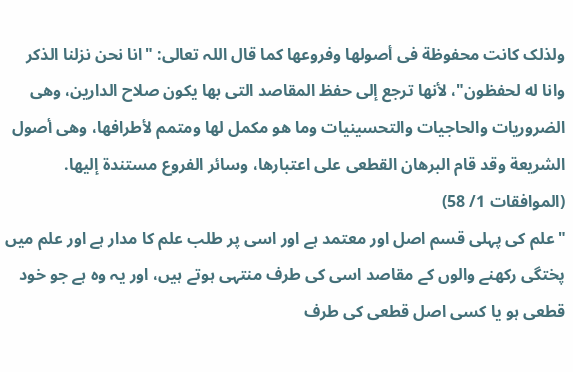ولذلک کانت محفوظة فی أصولھا وفروعھا کما قال اللہ تعالی: "انا نحن نزلنا الذکر وانا له لحفظون"، لأنھا ترجع إلی حفظ المقاصد التی بھا یکون صلاح الدارین، وھی الضروریات والحاجیات والتحسینیات وما ھو مکمل لھا ومتمم لأطرافھا، وھی أصول الشریعة وقد قام البرھان القطعی علی اعتبارھا، وسائر الفروع مستندة إلیھا. (الموافقات 1/ 58)
"علم کی پہلی قسم اصل اور معتمد ہے اور اسی پر طلب علم کا مدار ہے اور علم میں پختگی رکھنے والوں کے مقاصد اسی کی طرف منتہی ہوتے ہیں، اور یہ وہ ہے جو خود قطعی ہو یا کسی اصل قطعی کی طرف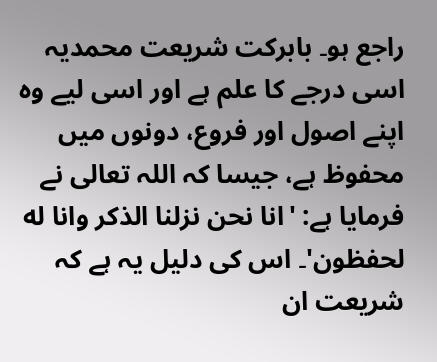راجع ہو۔ بابرکت شریعت محمدیہ اسی درجے کا علم ہے اور اسی لیے وہ اپنے اصول اور فروع، دونوں میں محفوظ ہے، جیسا کہ اللہ تعالی نے فرمایا ہے: 'انا نحن نزلنا الذکر وانا له لحفظون'۔ اس کی دلیل یہ ہے کہ شریعت ان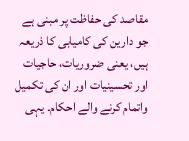مقاصد کی حفاظت پر مبنی ہے جو دارین کی کامیابی کا ذریعہ ہیں، یعنی ضروریات، حاجیات اور تحسینیات اور ان کی تکمیل واتمام کرنے والے احکام۔ یہی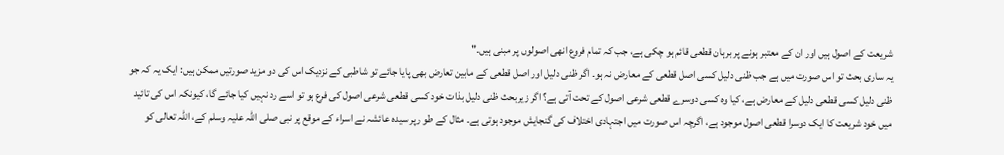شریعت کے اصول ہیں اور ان کے معتبر ہونے پر برہان قطعی قائم ہو چکی ہے، جب کہ تمام فروع انھی اصولوں پر مبنی ہیں۔"
یہ ساری بحث تو اس صورت میں ہے جب ظنی دلیل کسی اصل قطعی کے معارض نہ ہو۔ اگر ظنی دلیل اور اصل قطعی کے مابین تعارض بھی پایا جائے تو شاطبی کے نزدیک اس کی دو مزید صورتیں ممکن ہیں: ایک یہ کہ جو ظنی دلیل کسی قطعی دلیل کے معارض ہے، کیا وہ کسی دوسرے قطعی شرعی اصول کے تحت آتی ہے؟ اگر زیربحث ظنی دلیل بذات خود کسی قطعی شرعی اصول کی فرع ہو تو اسے رد نہیں کیا جائے گا، کیونکہ اس کی تائید میں خود شریعت کا ایک دوسرا قطعی اصول موجود ہے، اگرچہ اس صورت میں اجتہادی اختلاف کی گنجایش موجود ہوتی ہے۔ مثال کے طو رپر سیدہ عائشہ نے اسراء کے موقع پر نبی صلی اللہ علیہ وسلم کے، اللہ تعالی کو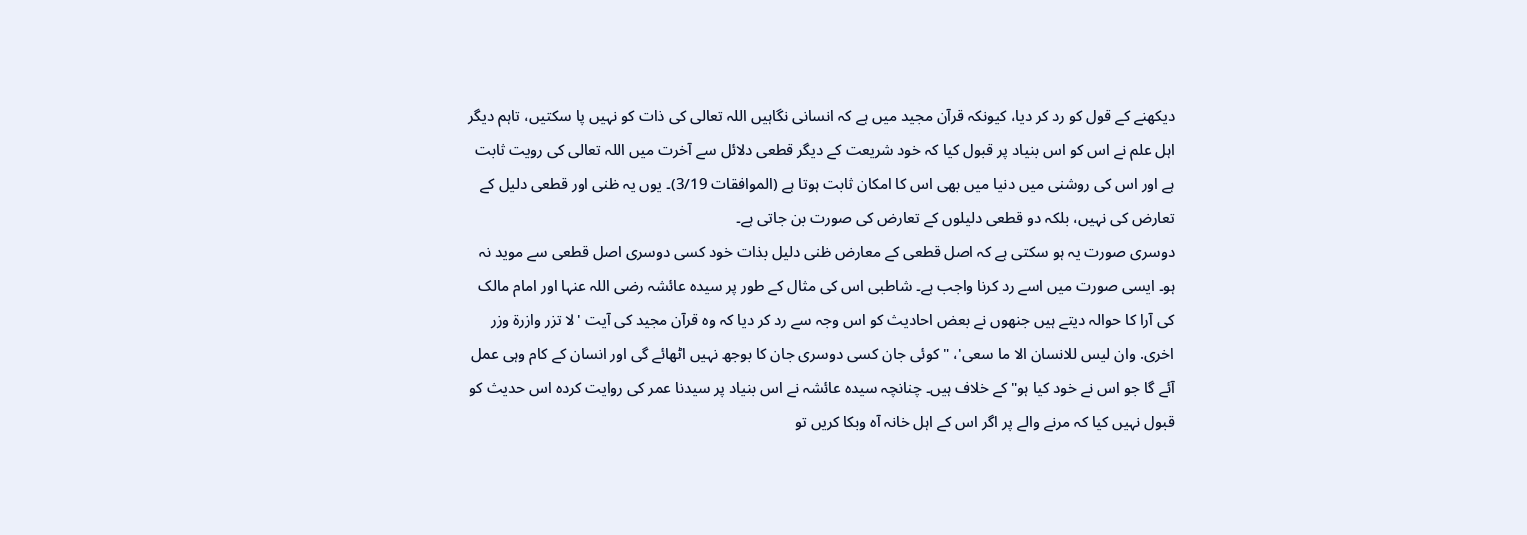دیکھنے کے قول کو رد کر دیا، کیونکہ قرآن مجید میں ہے کہ انسانی نگاہیں اللہ تعالی کی ذات کو نہیں پا سکتیں، تاہم دیگر اہل علم نے اس کو اس بنیاد پر قبول کیا کہ خود شریعت کے دیگر قطعی دلائل سے آخرت میں اللہ تعالی کی رویت ثابت ہے اور اس کی روشنی میں دنیا میں بھی اس کا امکان ثابت ہوتا ہے (الموافقات 3/19)۔ یوں یہ ظنی اور قطعی دلیل کے تعارض کی نہیں، بلکہ دو قطعی دلیلوں کے تعارض کی صورت بن جاتی ہے۔
دوسری صورت یہ ہو سکتی ہے کہ اصل قطعی کے معارض ظنی دلیل بذات خود کسی دوسری اصل قطعی سے موید نہ ہو۔ ایسی صورت میں اسے رد کرنا واجب ہے۔ شاطبی اس کی مثال کے طور پر سیدہ عائشہ رضی اللہ عنہا اور امام مالک کی آرا کا حوالہ دیتے ہیں جنھوں نے بعض احادیث کو اس وجہ سے رد کر دیا کہ وہ قرآن مجید کی آیت 'لا تزر وازرة وزر اخری. وان لیس للانسان الا ما سعی'، "کوئی جان کسی دوسری جان کا بوجھ نہیں اٹھائے گی اور انسان کے کام وہی عمل آئے گا جو اس نے خود کیا ہو" کے خلاف ہیں۔ چنانچہ سیدہ عائشہ نے اس بنیاد پر سیدنا عمر کی روایت کردہ اس حدیث کو قبول نہیں کیا کہ مرنے والے پر اگر اس کے اہل خانہ آہ وبکا کریں تو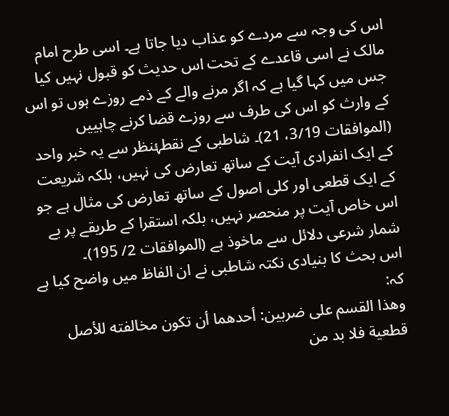اس کی وجہ سے مردے کو عذاب دیا جاتا ہے۔ اسی طرح امام مالک نے اسی قاعدے کے تحت اس حدیث کو قبول نہیں کیا جس میں کہا گیا ہے کہ اگر مرنے والے کے ذمے روزے ہوں تو اس کے وارث کو اس کی طرف سے روزے قضا کرنے چاہییں (الموافقات 3/19، 21)۔ شاطبی کے نقطۂنظر سے یہ خبر واحد کے ایک انفرادی آیت کے ساتھ تعارض کی نہیں، بلکہ شریعت کے ایک قطعی اور کلی اصول کے ساتھ تعارض کی مثال ہے جو اس خاص آیت پر منحصر نہیں، بلکہ استقرا کے طریقے پر بے شمار شرعی دلائل سے ماخوذ ہے (الموافقات 2/ 195)۔
اس بحث کا بنیادی نکتہ شاطبی نے ان الفاظ میں واضح کیا ہے کہ:
وھذا القسم علی ضربین: أحدھما أن تکون مخالفته للأصل قطعیة فلا بد من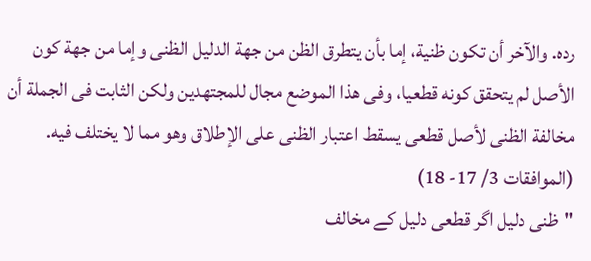ردہ. والآخر أن تکون ظنیة، إما بأن یتطرق الظن من جھة الدلیل الظنی وإما من جھة کون الأصل لم یتحقق کونه قطعیا، وفی ھذا الموضع مجال للمجتھدین ولکن الثابت فی الجملة أن مخالفة الظنی لأصل قطعی یسقط اعتبار الظنی علی الإطلاق وھو مما لا یختلف فیه. (الموافقات 3/ 17- 18)
"ظنی دلیل اگر قطعی دلیل کے مخالف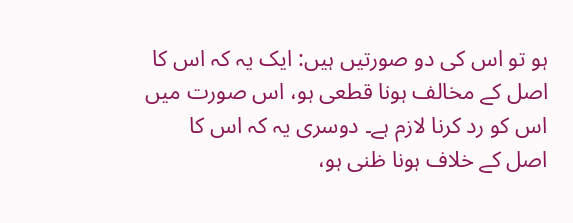ہو تو اس کی دو صورتیں ہیں: ایک یہ کہ اس کا اصل کے مخالف ہونا قطعی ہو، اس صورت میں اس کو رد کرنا لازم ہے۔ دوسری یہ کہ اس کا اصل کے خلاف ہونا ظنی ہو،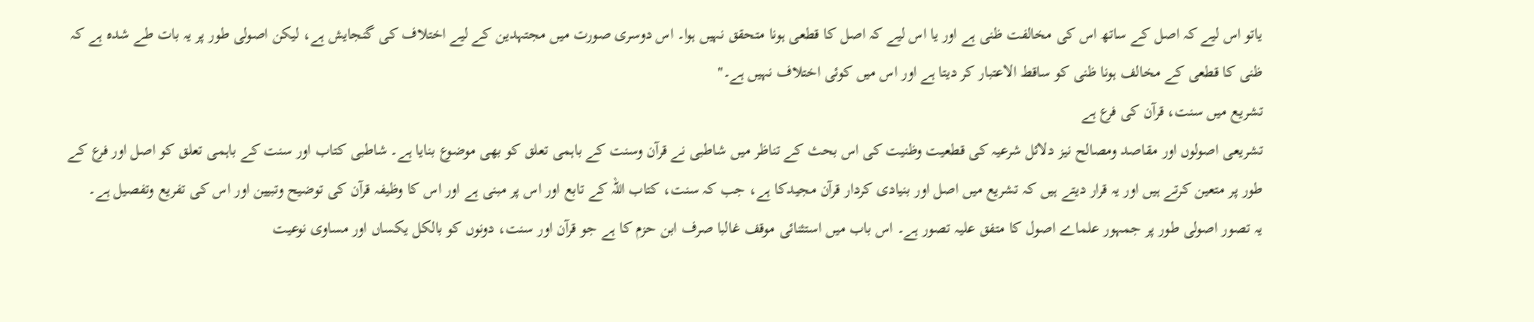یاتو اس لیے کہ اصل کے ساتھ اس کی مخالفت ظنی ہے اور یا اس لیے کہ اصل کا قطعی ہونا متحقق نہیں ہوا۔ اس دوسری صورت میں مجتہدین کے لیے اختلاف کی گنجایش ہے، لیکن اصولی طور پر یہ بات طے شدہ ہے کہ ظنی کا قطعی کے مخالف ہونا ظنی کو ساقط الاعتبار کر دیتا ہے اور اس میں کوئی اختلاف نہیں ہے۔"
تشریع میں سنت، قرآن کی فرع ہے
تشریعی اصولوں اور مقاصد ومصالح نیز دلائل شرعیہ کی قطعیت وظنیت کی اس بحث کے تناظر میں شاطبی نے قرآن وسنت کے باہمی تعلق کو بھی موضوع بنایا ہے۔ شاطبی کتاب اور سنت کے باہمی تعلق کو اصل اور فرع کے طور پر متعین کرتے ہیں اور یہ قرار دیتے ہیں کہ تشریع میں اصل اور بنیادی کردار قرآن مجیدکا ہے، جب کہ سنت، کتاب اللہ کے تابع اور اس پر مبنی ہے اور اس کا وظیفہ قرآن کی توضیح وتبیین اور اس کی تفریع وتفصیل ہے۔
یہ تصور اصولی طور پر جمہور علماے اصول کا متفق علیہ تصور ہے۔ اس باب میں استثنائی موقف غالبا صرف ابن حزم کا ہے جو قرآن اور سنت، دونوں کو بالکل یکساں اور مساوی نوعیت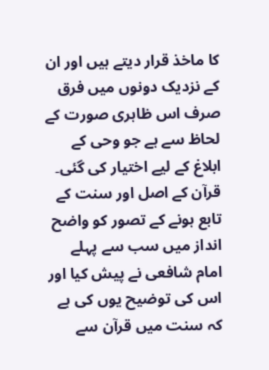کا ماخذ قرار دیتے ہیں اور ان کے نزدیک دونوں میں فرق صرف اس ظاہری صورت کے لحاظ سے ہے جو وحی کے ابلاغ کے لیے اختیار کی گئی۔ قرآن کے اصل اور سنت کے تابع ہونے کے تصور کو واضح انداز میں سب سے پہلے امام شافعی نے پیش کیا اور اس کی توضیح یوں کی ہے کہ سنت میں قرآن سے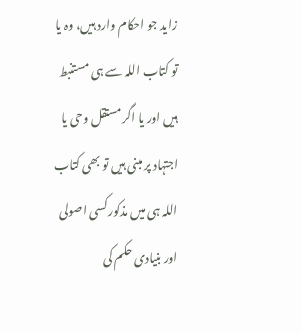زاید جو احکام وارد ہیں، وہ یا تو کتاب اللہ سے ہی مستنبط ہیں اور یا اگر مستقل وحی یا اجتہاد پر مبنی ہیں تو بھی کتاب اللہ ہی میں مذکور کسی اصولی اور بنیادی حکم کی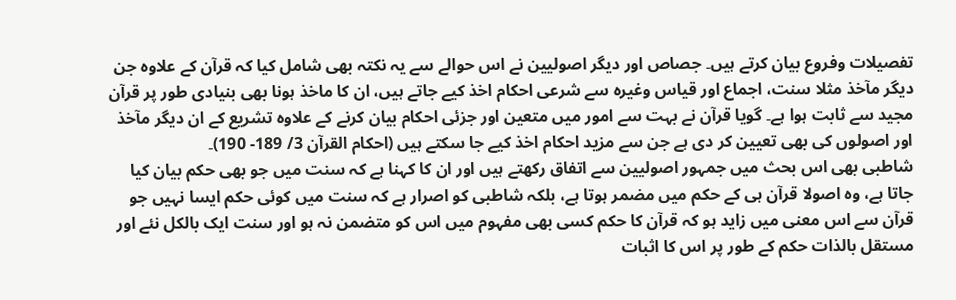تفصیلات وفروع بیان کرتے ہیں۔ جصاص اور دیگر اصولیین نے اس حوالے سے یہ نکتہ بھی شامل کیا کہ قرآن کے علاوہ جن دیگر مآخذ مثلا سنت، اجماع اور قیاس وغیرہ سے شرعی احکام اخذ کیے جاتے ہیں، ان کا ماخذ ہونا بھی بنیادی طور پر قرآن مجید سے ثابت ہوا ہے۔ گویا قرآن نے بہت سے امور میں متعین اور جزئی احکام بیان کرنے کے علاوہ تشریع کے ان دیگر مآخذ اور اصولوں کی بھی تعیین کر دی ہے جن سے مزید احکام اخذ کیے جا سکتے ہیں (احکام القرآن 3/ 189- 190)۔
شاطبی بھی اس بحث میں جمہور اصولیین سے اتفاق رکھتے ہیں اور ان کا کہنا ہے کہ سنت میں جو بھی حکم بیان کیا جاتا ہے، وہ اصولا قرآن ہی کے حکم میں مضمر ہوتا ہے، بلکہ شاطبی کو اصرار ہے کہ سنت میں کوئی حکم ایسا نہیں جو قرآن سے اس معنی میں زاید ہو کہ قرآن کا حکم کسی بھی مفہوم میں اس کو متضمن نہ ہو اور سنت ایک بالکل نئے اور مستقل بالذات حکم کے طور پر اس کا اثبات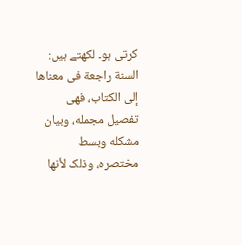کرتی ہو۔ لکھتے ہیں:
السنة راجعة فی معناھا إلی الکتاب، فھی تفصیل مجمله، وبیان مشکله وبسط مختصره، وذلک لأنھا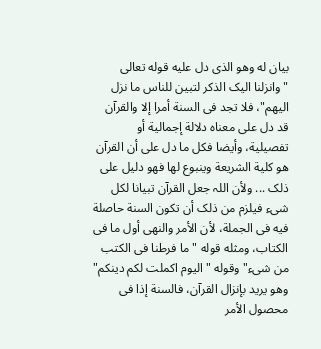بیان له وھو الذی دل علیه قوله تعالی "وانزلنا الیک الذکر لتبین للناس ما نزل الیهم"، فلا تجد فی السنة أمرا إلا والقرآن قد دل علی معناه دلالة إجمالیة أو تفصیلیة، وأیضا فکل ما دل علی أن القرآن ھو کلیة الشریعة وینبوع لھا فھو دلیل علی ذلک ... ولأن اللہ جعل القرآن تبیانا لکل شیء فیلزم من ذلک أن تکون السنة حاصلة فیه فی الجملة، لأن الأمر والنھی أول ما فی الکتاب، ومثله قوله "ما فرطنا فی الکتب من شیء" وقوله "الیوم اکملت لکم دینکم" وھو یرید بإنزال القرآن، فالسنة إذا فی محصول الأمر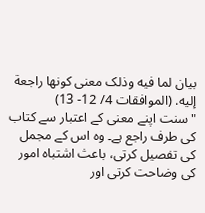بیان لما فیه وذلک معنی کونھا راجعة إلیه. (الموافقات 4/ 12- 13)
"سنت اپنے معنی کے اعتبار سے کتاب کی طرف راجع ہے۔ وہ اس کے مجمل کی تفصیل کرتی، باعث اشتباہ امور کی وضاحت کرتی اور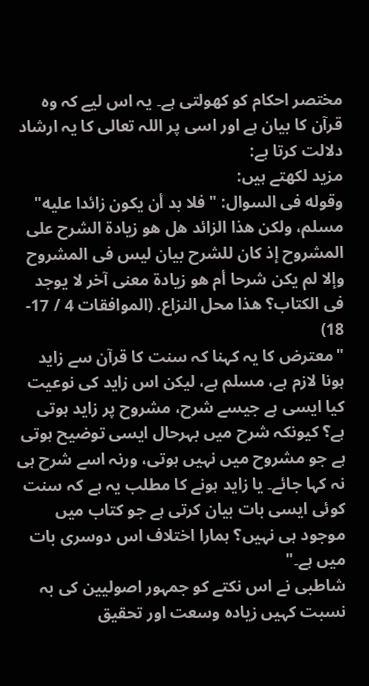مختصر احکام کو کھولتی ہے۔ یہ اس لیے کہ وہ قرآن کا بیان ہے اور اسی پر اللہ تعالی کا یہ ارشاد دلالت کرتا ہے:
مزید لکھتے ہیں:
وقوله فی السوال: "فلا بد أن یکون زائدا علیه" مسلم، ولکن ھذا الزائد ھل ھو زیادة الشرح علی المشروح إذ کان للشرح بیان لیس فی المشروح وإلا لم یکن شرحا أم ھو زیادة معنی آخر لا یوجد فی الکتاب؟ ھذا محل النزاع. (الموافقات 4 / 17- 18)
"معترض کا یہ کہنا کہ سنت کا قرآن سے زاید ہونا لازم ہے، مسلم ہے، لیکن اس زاید کی نوعیت کیا ایسی ہے جیسے شرح، مشروح پر زاید ہوتی ہے؟ کیونکہ شرح میں بہرحال ایسی توضیح ہوتی ہے جو مشروح میں نہیں ہوتی، ورنہ اسے شرح ہی نہ کہا جائے۔ یا زاید ہونے کا مطلب یہ ہے کہ سنت کوئی ایسی بات بیان کرتی ہے جو کتاب میں موجود ہی نہیں؟ ہمارا اختلاف اس دوسری بات میں ہے۔"
شاطبی نے اس نکتے کو جمہور اصولیین کی بہ نسبت کہیں زیادہ وسعت اور تحقیق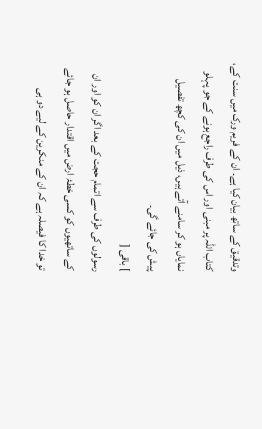وتدقیق کے ساتھ بیان کیا ہے۔ ان کے فریم ورک میں سنت کے، کتاب اللہ پر مبنی اور اس کی طرف راجع ہونے کے جو پہلو نمایاں ہو کر سامنے آتے ہیں، ذیل میں ان کی کچھ تفصیل پیش کی جائے گی۔
] باقی [
رسولوں کی طرف سے اتمام حجت کے بعد اگر ان کو اور ان کے ساتھیوں کو کسی خطۂ ارض میں اقتدار حاصل ہو جائے تو خدا کا فیصلہ ہے کہ ان کے منکرین کے لیے دو ہی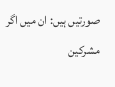صورتیں ہیں: ان میں اگر مشرکین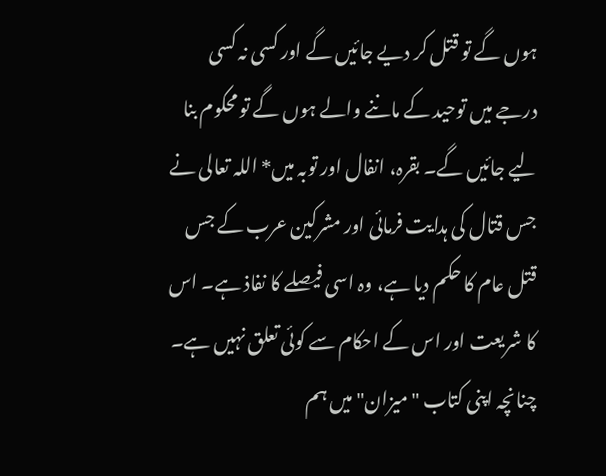ہوں گے تو قتل کر دیے جائیں گے اور کسی نہ کسی درجے میں توحید کے ماننے والے ہوں گے تو محکوم بنا لیے جائیں گے۔ بقرہ، انفال اور توبہ میں* اللہ تعالی نے جس قتال کی ہدایت فرمائی اور مشرکین عرب کے جس قتل عام کا حکم دیا ہے، وہ اسی فیصلے کا نفاذ ہے۔ اس کا شریعت اور اس کے احکام سے کوئی تعلق نہیں ہے۔ چنانچہ اپنی کتاب "میزان" میں ہم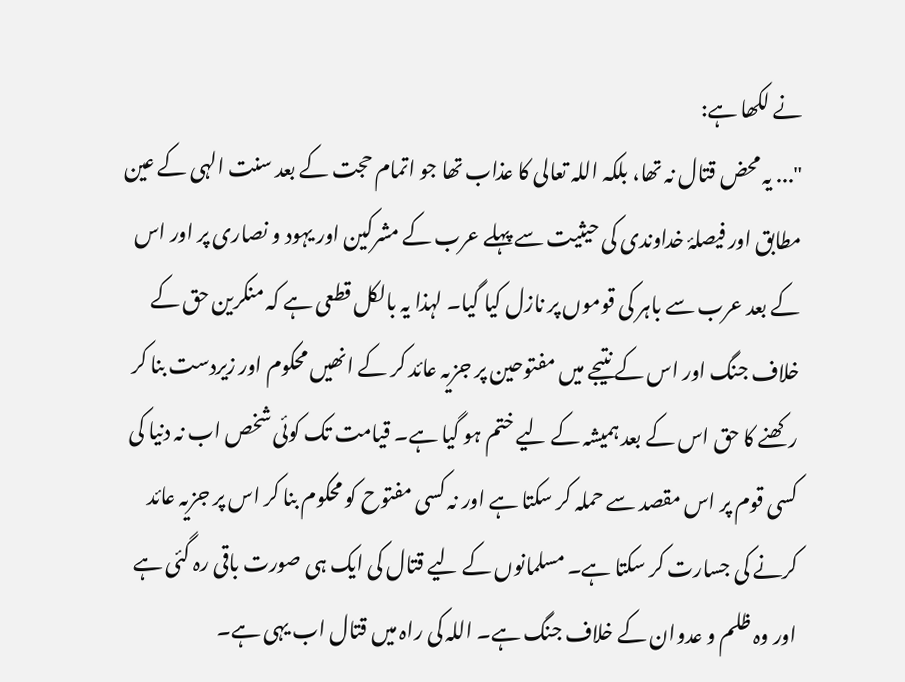نے لکھا ہے:
"... یہ محض قتال نہ تھا، بلکہ اللہ تعالی کا عذاب تھا جو اتمام حجت کے بعد سنت الہی کے عین مطابق اور فیصلۂ خداوندی کی حیثیت سے پہلے عرب کے مشرکین اور یہود و نصاری پر اور اس کے بعد عرب سے باہر کی قوموں پر نازل کیا گیا۔ لہذا یہ بالکل قطعی ہے کہ منکرین حق کے خلاف جنگ اور اس کے نتیجے میں مفتوحین پر جزیہ عائد کر کے انھیں محکوم اور زیردست بنا کر رکھنے کا حق اس کے بعد ہمیشہ کے لیے ختم ہو گیا ہے۔ قیامت تک کوئی شخص اب نہ دنیا کی کسی قوم پر اس مقصد سے حملہ کر سکتا ہے اور نہ کسی مفتوح کو محکوم بنا کر اس پر جزیہ عائد کرنے کی جسارت کر سکتا ہے۔ مسلمانوں کے لیے قتال کی ایک ہی صورت باقی رہ گئی ہے اور وہ ظلم و عدوان کے خلاف جنگ ہے۔ اللہ کی راہ میں قتال اب یہی ہے۔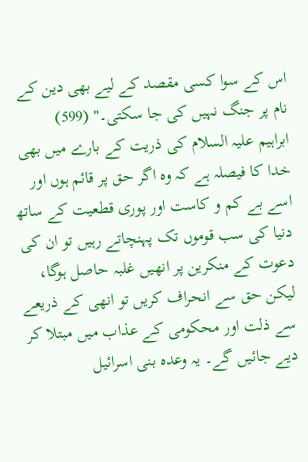اس کے سوا کسی مقصد کے لیے بھی دین کے نام پر جنگ نہیں کی جا سکتی۔" (599)
ابراہیم علیہ السلام کی ذریت کے بارے میں بھی خدا کا فیصلہ ہے کہ وہ اگر حق پر قائم ہوں اور اسے بے کم و کاست اور پوری قطعیت کے ساتھ دنیا کی سب قوموں تک پہنچاتے رہیں تو ان کی دعوت کے منکرین پر انھیں غلبہ حاصل ہوگا، لیکن حق سے انحراف کریں تو انھی کے ذریعے سے ذلت اور محکومی کے عذاب میں مبتلا کر دیے جائیں گے۔ یہ وعدہ بنی اسرائیل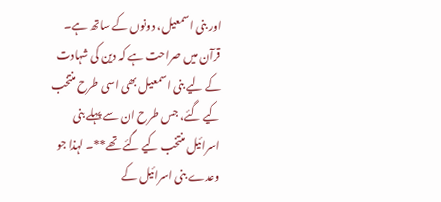اور بنی اسمعیل، دونوں کے ساتھ ہے۔ قرآن میں صراحت ہے کہ دین کی شہادت کے لیے بنی اسمعیل بھی اسی طرح منتخب کیے گئے، جس طرح ان سے پہلے بنی اسرائیل منتخب کیے گئے تھے**۔ لہذا جو وعدے بنی اسرائیل کے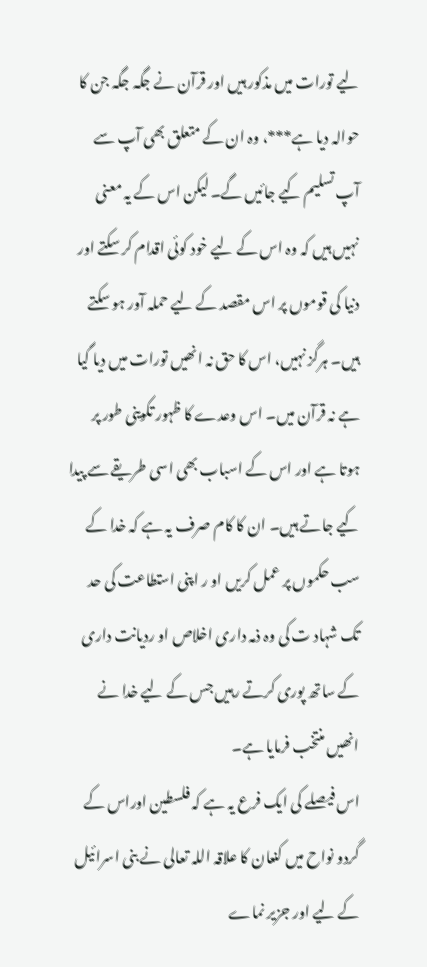لیے تورات میں مذکور ہیں اور قرآن نے جگہ جگہ جن کا حوالہ دیا ہے***، وہ ان کے متعلق بھی آپ سے آپ تسلیم کیے جائیں گے۔ لیکن اس کے یہ معنی نہیں ہیں کہ وہ اس کے لیے خود کوئی اقدام کر سکتے اور دنیا کی قوموں پر اس مقصد کے لیے حملہ آور ہو سکتے ہیں۔ ہرگز نہیں، اس کا حق نہ انھیں تورات میں دیا گیا ہے نہ قرآن میں۔ اس وعدے کا ظہور تکوینی طور پر ہوتا ہے اور اس کے اسباب بھی اسی طریقے سے پیدا کیے جاتے ہیں۔ ان کا کام صرف یہ ہے کہ خدا کے سب حکموں پر عمل کریں او ر اپنی استطاعت کی حد تک شہاد ت کی وہ ذمہ داری اخلاص او ردیانت داری کے ساتھ پوری کرتے رہیں جس کے لیے خدا نے انھیں منتخب فرمایا ہے۔
اس فیصلے کی ایک فرع یہ ہے کہ فلسطین اوراس کے گردو نواح میں کنعان کا علاقہ اللہ تعالی نے بنی اسرائیل کے لیے اور جزیر نماے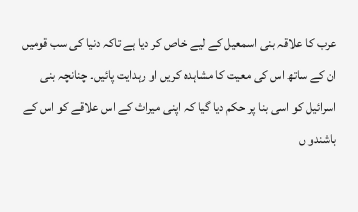عرب کا علاقہ بنی اسمعیل کے لیے خاص کر دیا ہے تاکہ دنیا کی سب قومیں ان کے ساتھ اس کی معیت کا مشاہدہ کریں او رہدایت پائیں۔ چنانچہ بنی اسرائیل کو اسی بنا پر حکم دیا گیا کہ اپنی میراث کے اس علاقے کو اس کے باشندو ں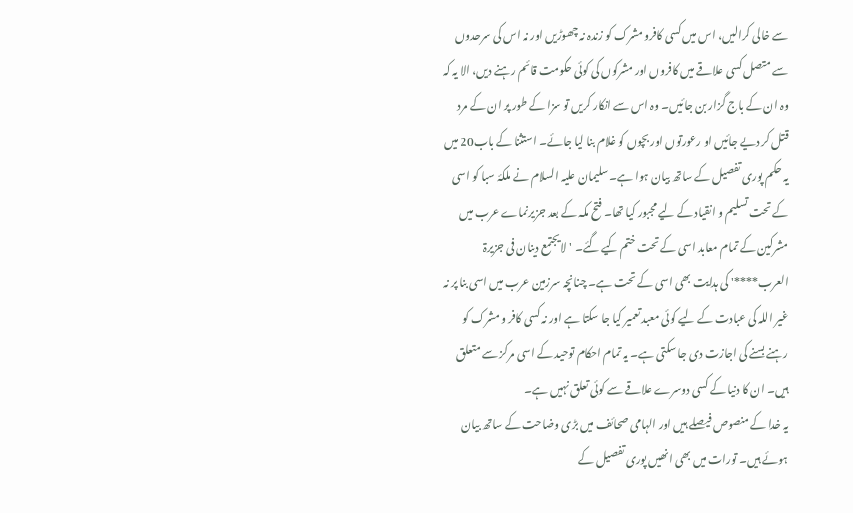سے خالی کرالیں، اس میں کسی کافرو مشرک کو زندہ نہ چھوڑیں اور نہ اس کی سرحدوں سے متصل کسی علاقے میں کافروں اور مشرکوں کی کوئی حکومت قائم رہنے دیں، الا یہ کہ وہ ان کے باج گزار بن جائیں۔ وہ اس سے انکار کریں تو سزا کے طور پر ان کے مرد قتل کر دیے جائیں او رعورتوں اور بچوں کو غلام بنا لیا جائے۔ استثنا کے باب20 میں یہ حکم پوری تفصیل کے ساتھ بیان ہوا ہے۔ سلیمان علیہ السلام نے ملکۂ سبا کو اسی کے تحت تسلیم و انقیاد کے لیے مجبور کیا تھا۔ فتح مکہ کے بعد جزیرنماے عرب میں مشرکین کے تمام معابد اسی کے تحت ختم کیے گئے۔ 'لایجتمع دینان فی جزیرۃ العرب****' کی ہدایت بھی اسی کے تحت ہے۔ چنانچہ سرزمین عرب میں اسی بنا پر نہ غیر اللہ کی عبادت کے لیے کوئی معبد تعمیر کیا جا سکتا ہے اور نہ کسی کافر و مشرک کو رہنے بسنے کی اجازت دی جا سکتی ہے۔ یہ تمام احکام توحید کے اسی مرکز سے متعلق ہیں۔ ان کا دنیا کے کسی دوسرے علاقے سے کوئی تعلق نہیں ہے۔
یہ خدا کے منصوص فیصلے ہیں اور الہامی صحائف میں بڑی وضاحت کے ساتھ بیان ہوئے ہیں۔ تورات میں بھی انھیں پوری تفصیل کے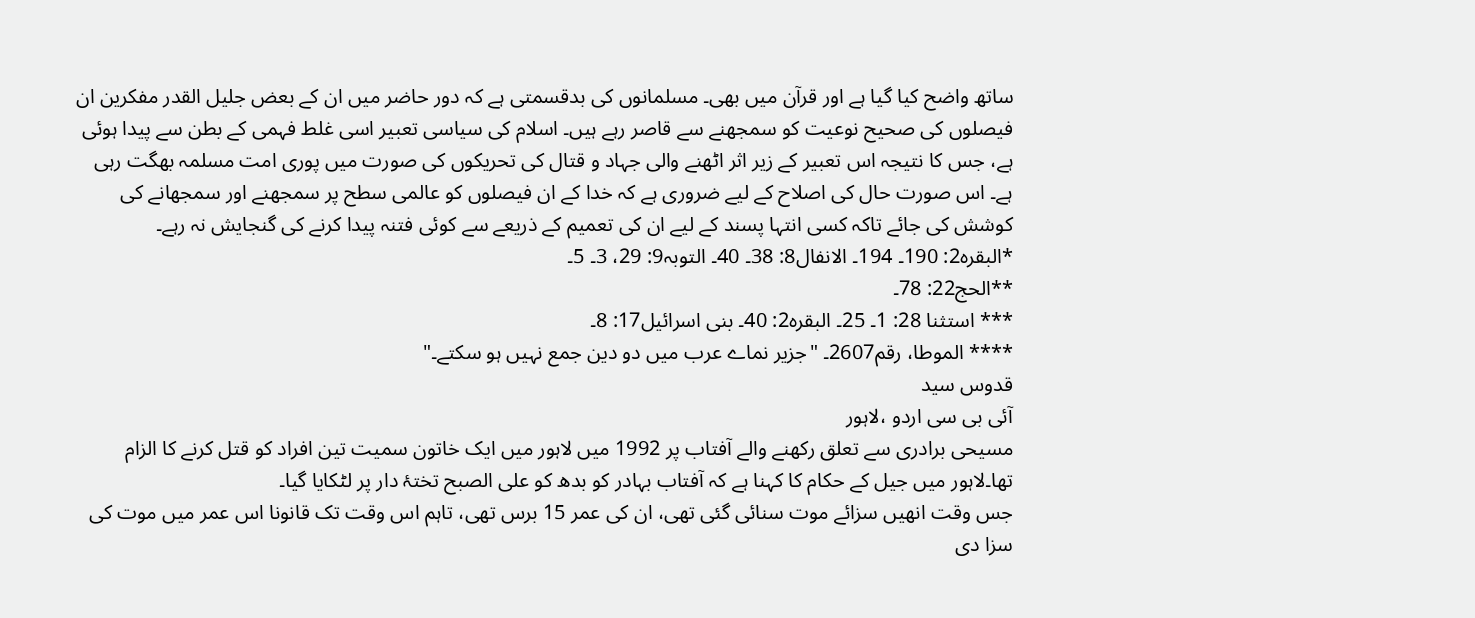ساتھ واضح کیا گیا ہے اور قرآن میں بھی۔ مسلمانوں کی بدقسمتی ہے کہ دور حاضر میں ان کے بعض جلیل القدر مفکرین ان فیصلوں کی صحیح نوعیت کو سمجھنے سے قاصر رہے ہیں۔ اسلام کی سیاسی تعبیر اسی غلط فہمی کے بطن سے پیدا ہوئی ہے، جس کا نتیجہ اس تعبیر کے زیر اثر اٹھنے والی جہاد و قتال کی تحریکوں کی صورت میں پوری امت مسلمہ بھگت رہی ہے۔ اس صورت حال کی اصلاح کے لیے ضروری ہے کہ خدا کے ان فیصلوں کو عالمی سطح پر سمجھنے اور سمجھانے کی کوشش کی جائے تاکہ کسی انتہا پسند کے لیے ان کی تعمیم کے ذریعے سے کوئی فتنہ پیدا کرنے کی گنجایش نہ رہے۔
*البقرہ2: 190۔ 194۔ الانفال8: 38۔ 40۔ التوبہ9: 29، 3۔ 5۔
**الحج22: 78۔
*** استثنا 28: 1۔ 25۔ البقرہ2: 40۔ بنی اسرائیل17: 8۔
**** الموطا، رقم2607۔ "جزیر نماے عرب میں دو دین جمع نہیں ہو سکتے۔"
قدوس سید
آئی بی سی اردو ،لاہور
مسیحی برادری سے تعلق رکھنے والے آفتاب پر 1992 میں لاہور میں ایک خاتون سمیت تین افراد کو قتل کرنے کا الزام تھا۔لاہور میں جیل کے حکام کا کہنا ہے کہ آفتاب بہادر کو بدھ کو علی الصبح تختۂ دار پر لٹکایا گیا۔
جس وقت انھیں سزائے موت سنائی گئی تھی، ان کی عمر 15 برس تھی، تاہم اس وقت تک قانونا اس عمر میں موت کی سزا دی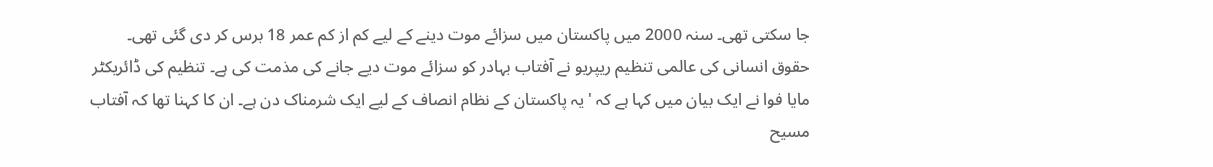جا سکتی تھی۔ سنہ 2000 میں پاکستان میں سزائے موت دینے کے لیے کم از کم عمر 18 برس کر دی گئی تھی۔
حقوق انسانی کی عالمی تنظیم ریپریو نے آفتاب بہادر کو سزائے موت دیے جانے کی مذمت کی ہے۔ تنظیم کی ڈائریکٹر مایا فوا نے ایک بیان میں کہا ہے کہ 'یہ پاکستان کے نظام انصاف کے لیے ایک شرمناک دن ہے۔ ان کا کہنا تھا کہ آفتاب مسیح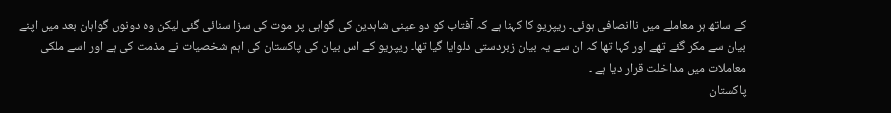کے ساتھ ہر معاملے میں ناانصافی ہوئی۔ ریپریو کا کہنا ہے کہ آفتاب کو دو عینی شاہدین کی گواہی پر موت کی سزا سنائی گئی لیکن وہ دونوں گواہان بعد میں اپنے بیان سے مکر گئے تھے اور کہا تھا کہ ان سے یہ بیان زبردستی دلوایا گیا تھا۔ ریپریو کے اس بیان کی پاکستان کی اہم شخصیات نے مذمت کی ہے اور اسے ملکی معاملات میں مداخلت قرار دیا ہے ۔
پاکستان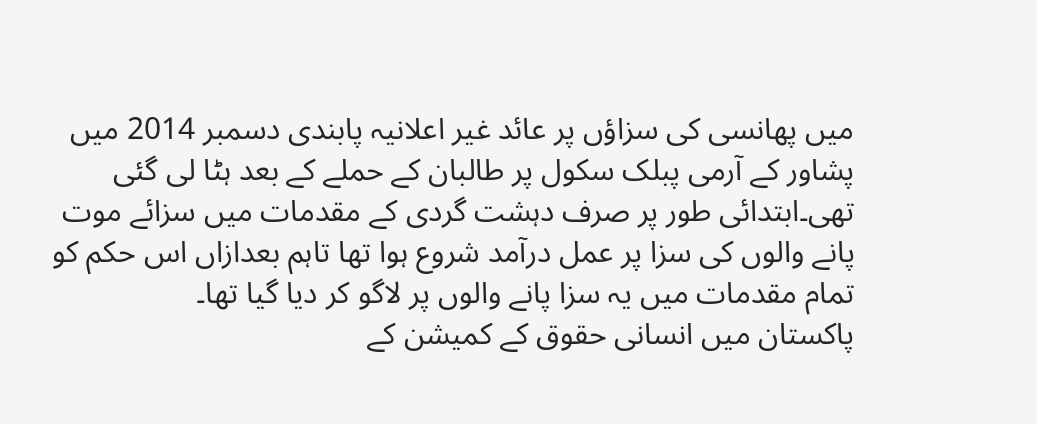میں پھانسی کی سزاؤں پر عائد غیر اعلانیہ پابندی دسمبر 2014 میں پشاور کے آرمی پبلک سکول پر طالبان کے حملے کے بعد ہٹا لی گئی تھی۔ابتدائی طور پر صرف دہشت گردی کے مقدمات میں سزائے موت پانے والوں کی سزا پر عمل درآمد شروع ہوا تھا تاہم بعدازاں اس حکم کو تمام مقدمات میں یہ سزا پانے والوں پر لاگو کر دیا گیا تھا۔
پاکستان میں انسانی حقوق کے کمیشن کے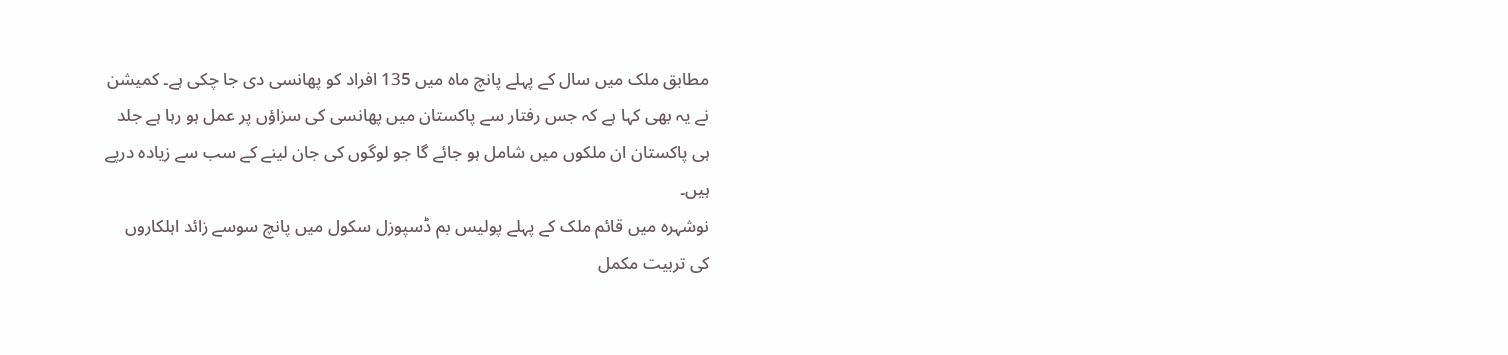مطابق ملک میں سال کے پہلے پانچ ماہ میں 135 افراد کو پھانسی دی جا چکی ہے۔ کمیشن نے یہ بھی کہا ہے کہ جس رفتار سے پاکستان میں پھانسی کی سزاؤں پر عمل ہو رہا ہے جلد ہی پاکستان ان ملکوں میں شامل ہو جائے گا جو لوگوں کی جان لینے کے سب سے زیادہ درپے ہیں۔
نوشہرہ میں قائم ملک کے پہلے پولیس بم ڈسپوزل سکول میں پانچ سوسے زائد اہلکاروں کی تربیت مکمل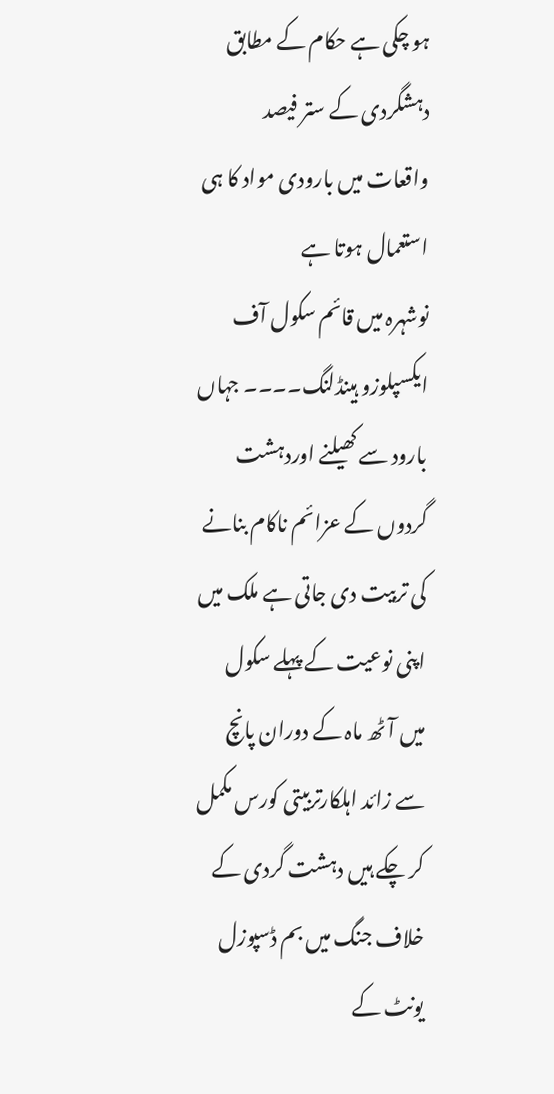ہو چکی ہے حکام کے مطابق دہشگردی کے ستر فیصد واقعات میں بارودی مواد کا ہی استعمال ہوتا ہے
نوشہرہ میں قائم سکول آف ایکسپلوزو ہینڈلنگ۔۔۔۔ جہاں بارود سے کھیلنے اوردہشت گردوں کے عزائم ناکام بنانے کی تربیت دی جاتی ہے ملک میں اپنی نوعیت کے پہلے سکول میں آٹھ ماہ کے دوران پانچ سے زائد اہلکارتربیتی کورس مکمل کر چکے ہیں دہشت گردی کے خلاف جنگ میں بم ڈسپوزل یونٹ کے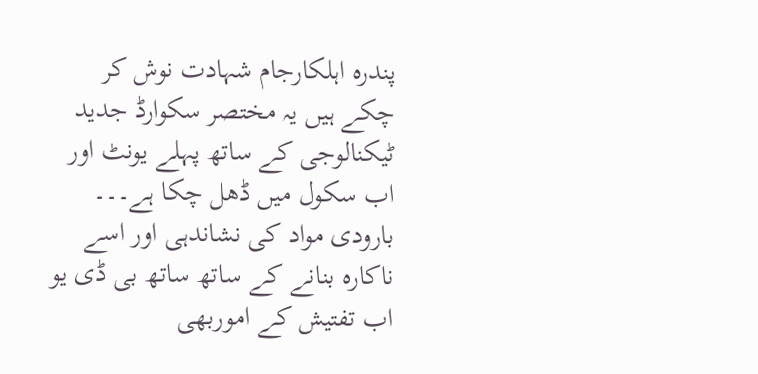پندرہ اہلکارجام شہادت نوش کر چکے ہیں یہ مختصر سکوارڈ جدید ٹیکنالوجی کے ساتھ پہلے یونٹ اور اب سکول میں ڈھل چکا ہے۔۔۔ بارودی مواد کی نشاندہی اور اسے ناکارہ بنانے کے ساتھ ساتھ بی ڈی یو اب تفتیش کے اموربھی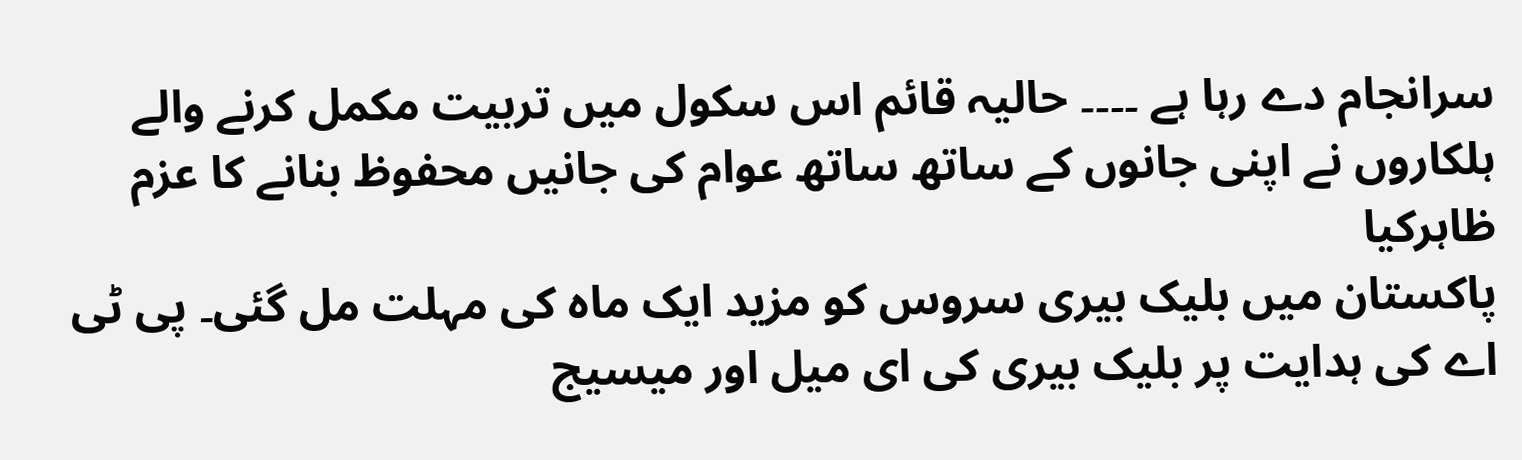سرانجام دے رہا ہے ۔۔۔۔ حالیہ قائم اس سکول میں تربیت مکمل کرنے والے ہلکاروں نے اپنی جانوں کے ساتھ ساتھ عوام کی جانیں محفوظ بنانے کا عزم ظاہرکیا
پاکستان میں بلیک بیری سروس کو مزید ایک ماہ کی مہلت مل گئی۔ پی ٹی اے کی ہدایت پر بلیک بیری کی ای میل اور میسیج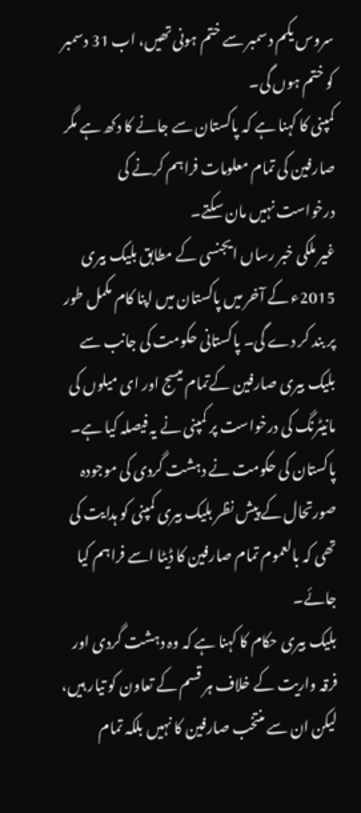سروس یکم دسمبر سے ختم ہونی تھیں، اب 31 دسمبر کو ختم ہوں گی۔
کمپنی کا کہنا ہے کہ پاکستان سے جانے کا دکھ ہے مگر صارفین کی تمام معلومات فراہم کرنے کی درخواست نہیں مان سکتے۔
غیر ملکی خبر رساں ایجنسی کے مطابق بلیک بیری 2015ء کے آخر میں پاکستان میں اپنا کام مکمل طور پر بند کر دے گی۔ پاکستانی حکومت کی جانب سے بلیک بیری صارفین کےتمام میسج اور ای میلوں کی مانیٹرنگ کی درخواست پر کمپنی نے یہ فیصلہ کیا ہے۔
پاکستان کی حکومت نے دہشت گردی کی موجودہ صورتحال کے پیش نظر بلیک بیری کمپنی کو ہدایت کی تھی کہ بالعموم تمام صارفین کا ڈیٹا اسے فراہم کیا جائے۔
بلیک بیری حکام کا کہنا ہے کہ وہ دہشت گردی اور فرقہ واریت کے خلاف ہر قسم کے تعاون کو تیار ہیں، لیکن ان سے منتخب صارفین کا نہیں بلکہ تمام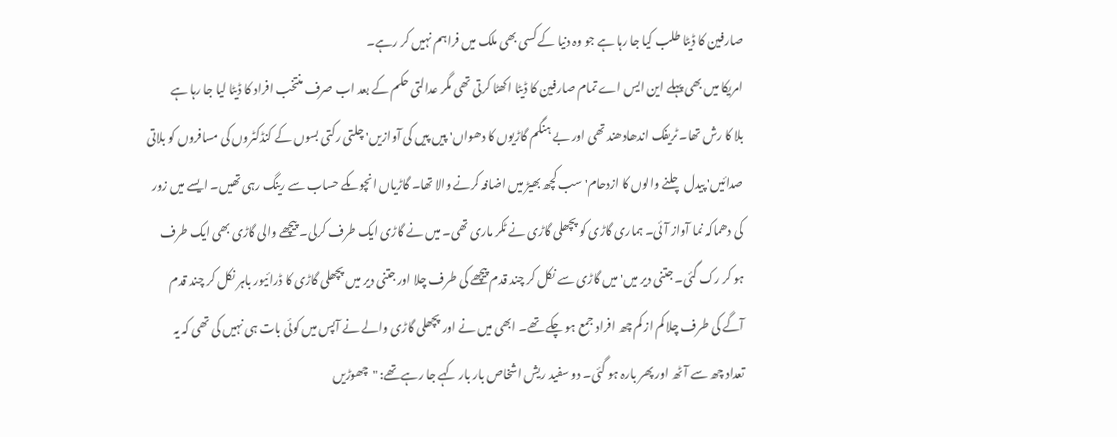صارفین کا ڈیٹا طلب کیا جا رہا ہے جو وہ دنیا کے کسی بھی ملک میں فراہم نہیں کر رہے۔
امریکا میں بھی پہلے این ایس اے تمام صارفین کا ڈیٹا اکھٹا کرتی تھی مگر عدالتی حکم کے بعد اب صرف منتخب افراد کا ڈیٹا لیا جا رہا ہے
بلا کا رش تھا۔ ٹریفک اندھادھند تھی اور بے ہنگم گاڑیوں کا دھواں' پیں پیں کی آوازیں' چلتی رکتی بسوں کے کنڈکٹروں کی مسافروں کو بلاتی صدائیں' پیدل چلنے والوں کا ازدحام' سب کچھ بھیڑ میں اضافہ کرنے والا تھا۔ گاڑیاں انچوںکے حساب سے رینگ رہی تھیں۔ ایسے میں زور کی دھماکہ نما آواز آئی۔ ہماری گاڑی کو پچھلی گاڑی نے ٹکر ماری تھی۔ میں نے گاڑی ایک طرف کرلی۔ پیچھے والی گاڑی بھی ایک طرف ہو کر رک گئی۔ جتنی دیر میں' میں گاڑی سے نکل کر چند قدم پیچھے کی طرف چلا اور جتنی دیر میں پچھلی گاڑی کا ڈرائیور باہر نکل کر چند قدم آگے کی طرف چلا کم از کم چھ افراد جمع ہو چکے تھے۔ ابھی میں نے اور پچھلی گاڑی والے نے آپس میں کوئی بات ہی نہیں کی تھی کہ یہ تعداد چھ سے آٹھ اور پھر بارہ ہو گئی۔ دو سفید ریش اشخاص بار بار کہے جا رہےتھے: "چھوڑیں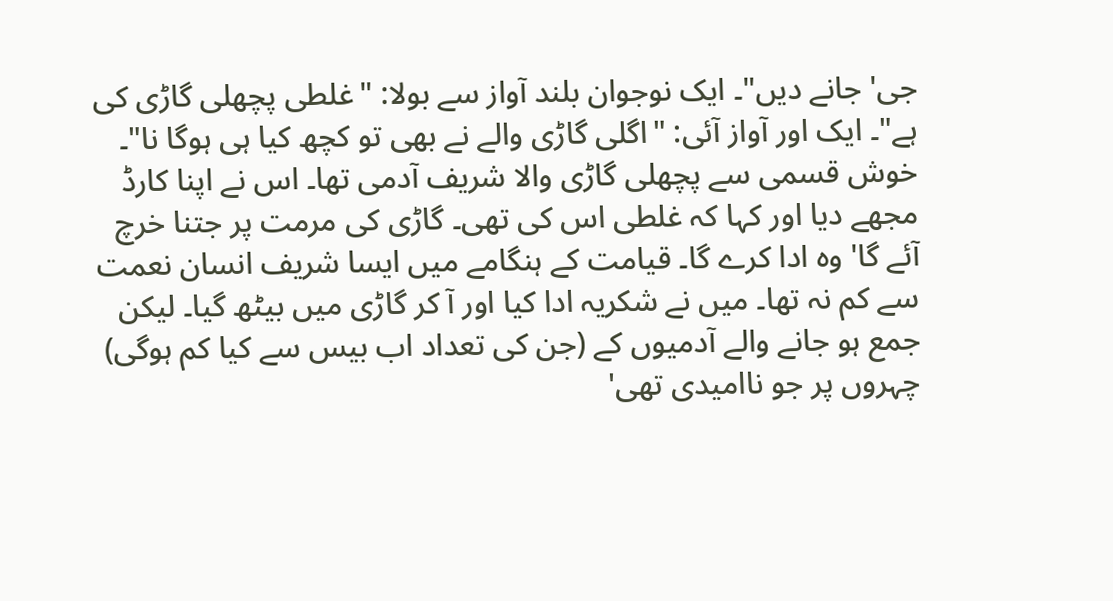جی' جانے دیں"۔ ایک نوجوان بلند آواز سے بولا: "غلطی پچھلی گاڑی کی ہے"۔ ایک اور آواز آئی: "اگلی گاڑی والے نے بھی تو کچھ کیا ہی ہوگا نا"۔ خوش قسمی سے پچھلی گاڑی والا شریف آدمی تھا۔ اس نے اپنا کارڈ مجھے دیا اور کہا کہ غلطی اس کی تھی۔ گاڑی کی مرمت پر جتنا خرچ آئے گا' وہ ادا کرے گا۔ قیامت کے ہنگامے میں ایسا شریف انسان نعمت سے کم نہ تھا۔ میں نے شکریہ ادا کیا اور آ کر گاڑی میں بیٹھ گیا۔ لیکن جمع ہو جانے والے آدمیوں کے (جن کی تعداد اب بیس سے کیا کم ہوگی) چہروں پر جو ناامیدی تھی'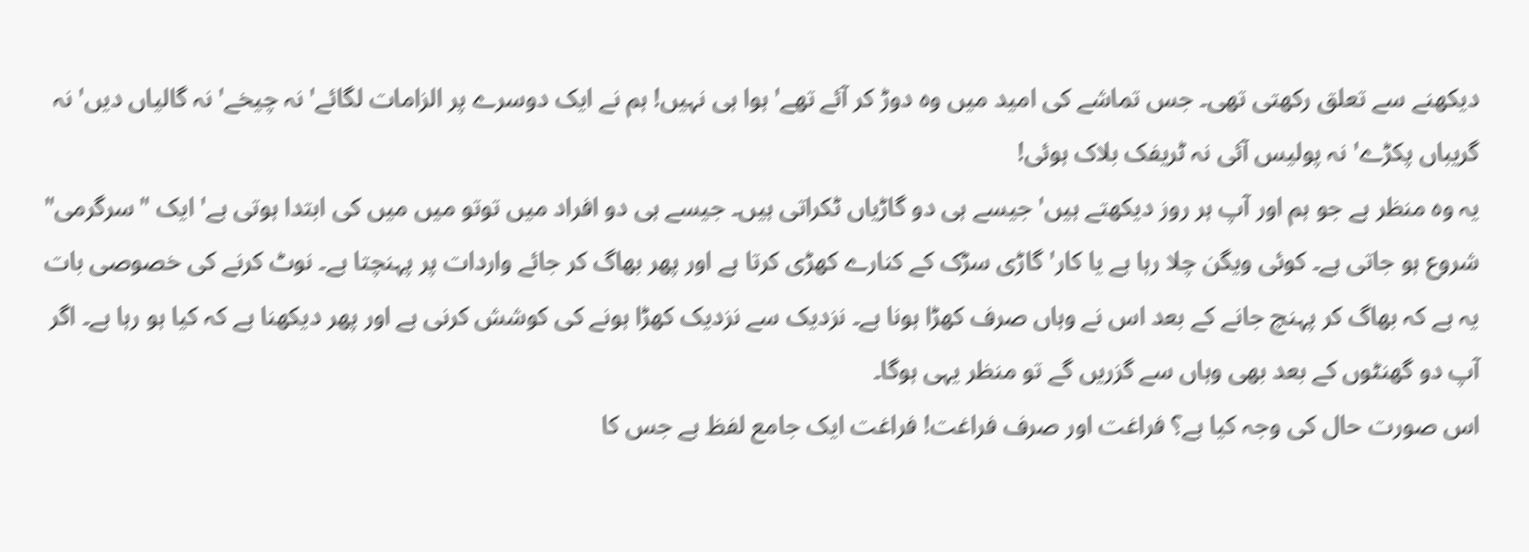دیکھنے سے تعلق رکھتی تھی۔ جس تماشے کی امید میں وہ دوڑ کر آئے تھے' ہوا ہی نہیں! ہم نے ایک دوسرے پر الزامات لگائے' نہ چیخے' نہ گالیاں دیں' نہ گریباں پکڑے' نہ پولیس آئی نہ ٹریفک بلاک ہوئی!
یہ وہ منظر ہے جو ہم اور آپ ہر روز دیکھتے ہیں' جیسے ہی دو گاڑیاں ٹکراتی ہیں۔ جیسے ہی دو افراد میں توتو میں میں کی ابتدا ہوتی ہے' ایک "سرگرمی" شروع ہو جاتی ہے۔ کوئی ویگن چلا رہا ہے یا کار' گاڑی سڑک کے کنارے کھڑی کرتا ہے اور پھر بھاگ کر جائے واردات پر پہنچتا ہے۔ نوٹ کرنے کی خصوصی بات یہ ہے کہ بھاگ کر پہنچ جانے کے بعد اس نے وہاں صرف کھڑا ہونا ہے۔ نزدیک سے نزدیک کھڑا ہونے کی کوشش کرنی ہے اور پھر دیکھنا ہے کہ کیا ہو رہا ہے۔ اگر آپ دو گھنٹوں کے بعد بھی وہاں سے گزریں گے تو منظر یہی ہوگا۔
اس صورت حال کی وجہ کیا ہے؟ فراغت اور صرف فراغت! فراغت ایک جامع لفظ ہے جس کا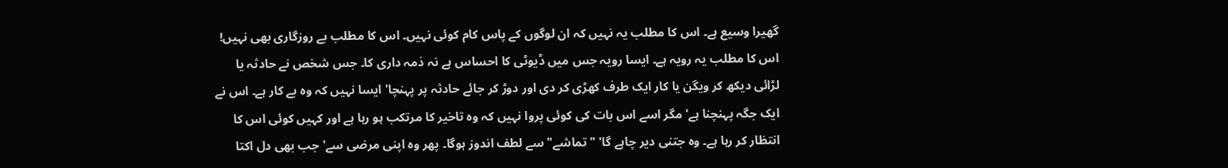گھیرا وسیع ہے۔ اس کا مطلب یہ نہیں کہ ان لوگوں کے پاس کام کوئی نہیں۔ اس کا مطلب بے روزگاری بھی نہیں! اس کا مطلب یہ رویہ ہے۔ ایسا رویہ جس میں ڈیوٹی کا احساس ہے نہ ذمہ داری کا۔ جس شخص نے حادثہ یا لڑائی دیکھ کر ویگن یا کار ایک طرف کھڑی کر دی اور دوڑ کر جائے حادثہ پر پہنچا' ایسا نہیں کہ وہ بے کار ہے۔ اس نے ایک جگہ پہنچنا ہے' مگر اسے اس بات کی کوئی پروا نہیں کہ وہ تاخیر کا مرتکب ہو رہا ہے اور کہیں کوئی اس کا انتظار کر رہا ہے۔ وہ جتنی دیر چاہے گا' "تماشے" سے لطف اندوز ہوگا۔ پھر وہ اپنی مرضی سے' جب بھی دل اکتا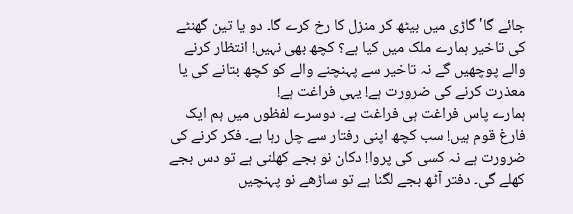جائے گا' گاڑی میں بیٹھ کر منزل کا رخ کرے گا۔ دو یا تین گھنٹے کی تاخیر ہمارے ملک میں کیا ہے؟ کچھ بھی نہیں! انتظار کرنے والے پوچھیں گے نہ تاخیر سے پہنچنے والے کو کچھ بتانے کی یا معذرت کرنے کی ضرورت ہے! یہی فراغت ہے!
ہمارے پاس فراغت ہی فراغت ہے۔ دوسرے لفظوں میں ہم ایک فارغ قوم ہیں! سب کچھ اپنی رفتار سے چل رہا ہے۔ فکر کرنے کی ضرورت ہے نہ کسی کی پروا! دکان نو بجے کھلنی ہے تو دس بجے کھلے گی۔ دفتر آٹھ بجے لگنا ہے تو ساڑھے نو پہنچیں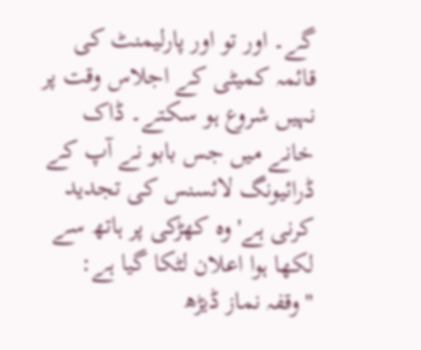گے۔ اور تو اور پارلیمنٹ کی قائمہ کمیٹی کے اجلاس وقت پر نہیں شروع ہو سکتے۔ ڈاک خانے میں جس بابو نے آپ کے ڈرائیونگ لائسنس کی تجدید کرنی ہے' وہ کھڑکی پر ہاتھ سے لکھا ہوا اعلان لٹکا گیا ہے: "وقفہ نماز ڈیڑھ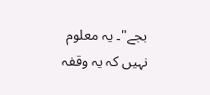بجے"۔ یہ معلوم نہیں کہ یہ وقفہ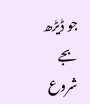جو ڈیڑھ بجے شروع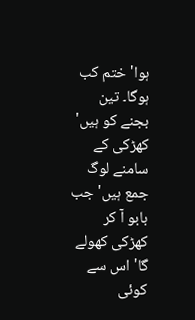ہوا' ختم کب ہوگا۔ تین بجنے کو ہیں' کھڑکی کے سامنے لوگ جمع ہیں' جب بابو آ کر کھڑکی کھولے گا' اس سے کوئی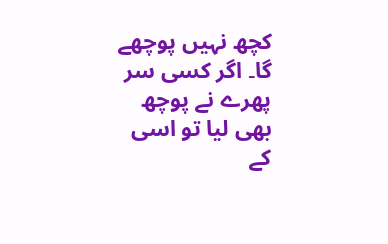کچھ نہیں پوچھے گا۔ اگر کسی سر پھرے نے پوچھ بھی لیا تو اسی کے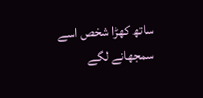ساتھ کھڑا شخص اسے سمجھانے لگے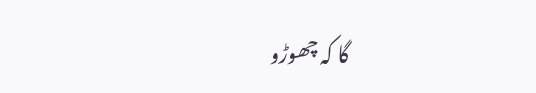گا کہ چھوڑو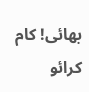بھائی! کام کرائو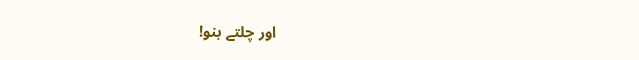اور چلتے بنو!